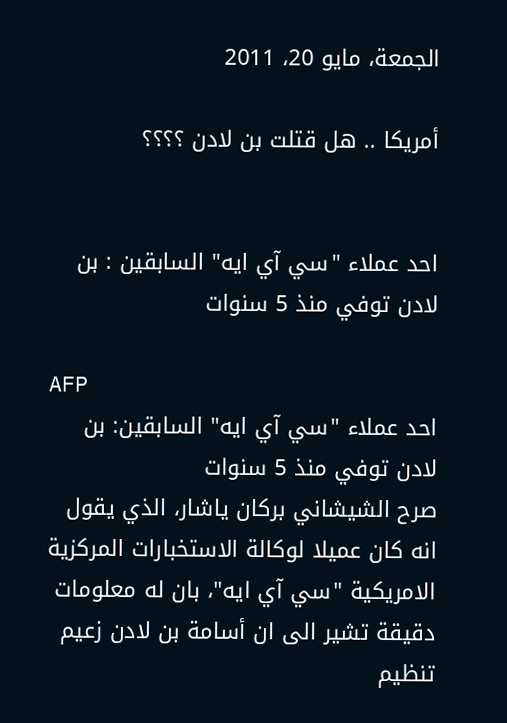الجمعة، مايو 20، 2011

أمريكا .. هل قتلت بن لادن ؟؟؟؟


احد عملاء "سي آي ايه" السابقين : بن لادن توفي منذ 5 سنوات

AFP
احد عملاء "سي آي ايه" السابقين: بن لادن توفي منذ 5 سنوات
صرح الشيشاني بركان ياشار، الذي يقول انه كان عميلا لوكالة الاستخبارات المركزية الامريكية "سي آي ايه"، بان له معلومات دقيقة تشير الى ان أسامة بن لادن زعيم تنظيم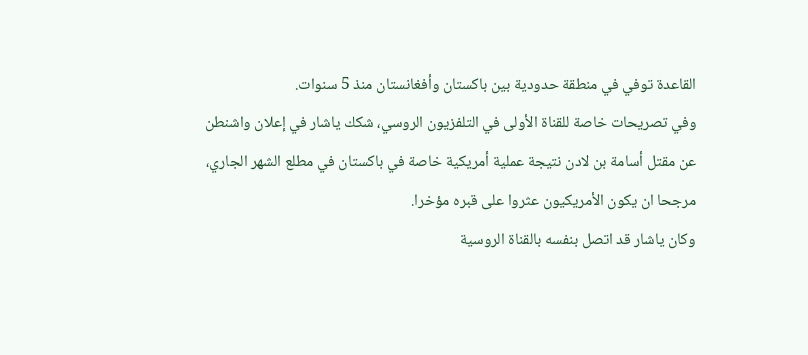القاعدة توفي في منطقة حدودية بين باكستان وأفغانستان منذ 5 سنوات.
وفي تصريحات خاصة للقناة الأولى في التلفزيون الروسي، شكك ياشار في إعلان واشنطن عن مقتل أسامة بن لادن نتيجة عملية أمريكية خاصة في باكستان في مطلع الشهر الجاري، مرجحا ان يكون الأمريكيون عثروا على قبره مؤخرا.
وكان ياشار قد اتصل بنفسه بالقناة الروسية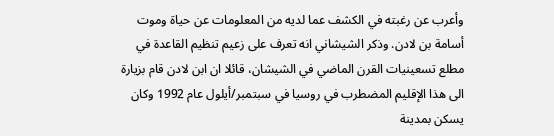وأعرب عن رغبته في الكشف عما لديه من المعلومات عن حياة وموت أسامة بن لادن. وذكر الشيشاني انه تعرف على زعيم تنظيم القاعدة في مطلع تسعينيات القرن الماضي في الشيشان، قائلا ان ابن لادن قام بزيارة الى هذا الإقليم المضطرب في روسيا في سبتمبر/أيلول عام 1992 وكان يسكن بمدينة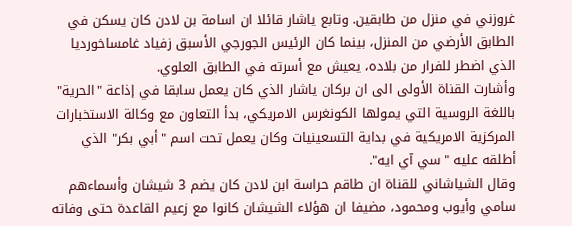غروزني في منزل من طابقين. وتابع ياشار قائلا ان اسامة بن لادن كان يسكن في الطابق الأرضي من المنزل، بينما كان الرئيس الجورجي الأسبق زفياد غامساخورديا الذي اضطر للفرار من بلاده، يعيش مع أسرته في الطابق العلوي.
وأشارت القناة الأولى الى ان بركان ياشار الذي كان يعمل سابقا في إذاعة "الحرية" باللغة الروسية التي يمولها الكونغرس الامريكي، بدأ التعاون مع وكالة الاستخبارات المركزية الامريكية في بداية التسعينيات وكان يعمل تحت اسم "أبي بكر" الذي أطلقه عليه "سي آي ايه".
وقال الشياشاني للقناة ان طاقم حراسة ابن لادن كان يضم 3 شيشان وأسماءهم سامي وأيوب ومحمود، مضيفا ان هؤلاء الشيشان كانوا مع زعيم القاعدة حتى وفاته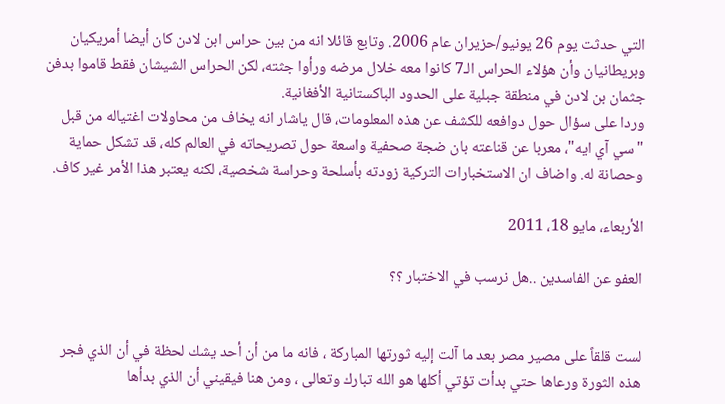التي حدثت يوم 26 يونيو/حزيران عام 2006. وتابع قائلا انه من بين حراس ابن لادن كان أيضا أمريكيان وبريطانيان وأن هؤلاء الحراس الـ7 كانوا معه خلال مرضه ورأوا جثته، لكن الحراس الشيشان فقط قاموا بدفن جثمان بن لادن في منطقة جبلية على الحدود الباكستانية الأفغانية.
وردا على سؤال حول دوافعه للكشف عن هذه المعلومات، قال ياشار انه يخاف من محاولات اغتياله من قبل "سي آي ايه"، معربا عن قناعته بان ضجة صحفية واسعة حول تصريحاته في العالم كله، قد تشكل حماية وحصانة له. واضاف ان الاستخبارات التركية زودته بأسلحة وحراسة شخصية، لكنه يعتبر هذا الأمر غير كاف.

الأربعاء، مايو 18، 2011

العفو عن الفاسدين ..هل نرسب في الاختبار ؟؟


لست قلقاً على مصير مصر بعد ما آلت إليه ثورتها المباركة ، فانه ما من أن أحد يشك لحظة في أن الذي فجر هذه الثورة ورعاها حتي بدأت تؤتي أكلها هو الله تبارك وتعالى ، ومن هنا فيقيني أن الذي بدأها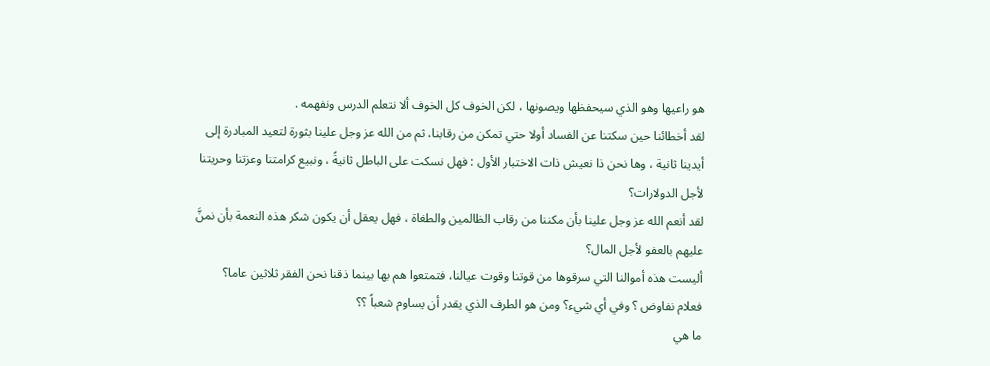هو راعيها وهو الذي سيحفظها ويصونها ، لكن الخوف كل الخوف ألا نتعلم الدرس ونفهمه .
لقد أخطائنا حين سكتنا عن الفساد أولا حتي تمكن من رقابنا، ثم من الله عز وجل علينا بثورة لتعيد المبادرة إلى أيدينا ثانية ، وها نحن ذا نعيش ذات الاختبار الأول : فهل نسكت على الباطل ثانيةً ، ونبيع كرامتنا وعزتنا وحريتنا لأجل الدولارات؟
لقد أنعم الله عز وجل علينا بأن مكننا من رقاب الظالمين والطغاة ، فهل يعقل أن يكون شكر هذه النعمة بأن نمنَّ عليهم بالعفو لأجل المال؟
أليست هذه أموالنا التي سرقوها من قوتنا وقوت عيالنا، فتمتعوا هم بها بينما ذقنا نحن الفقر ثلاثين عاما؟
فعلام نفاوض ؟ وفي أي شيء؟ ومن هو الطرف الذي يقدر أن يساوم شعباً ؟؟
ما هي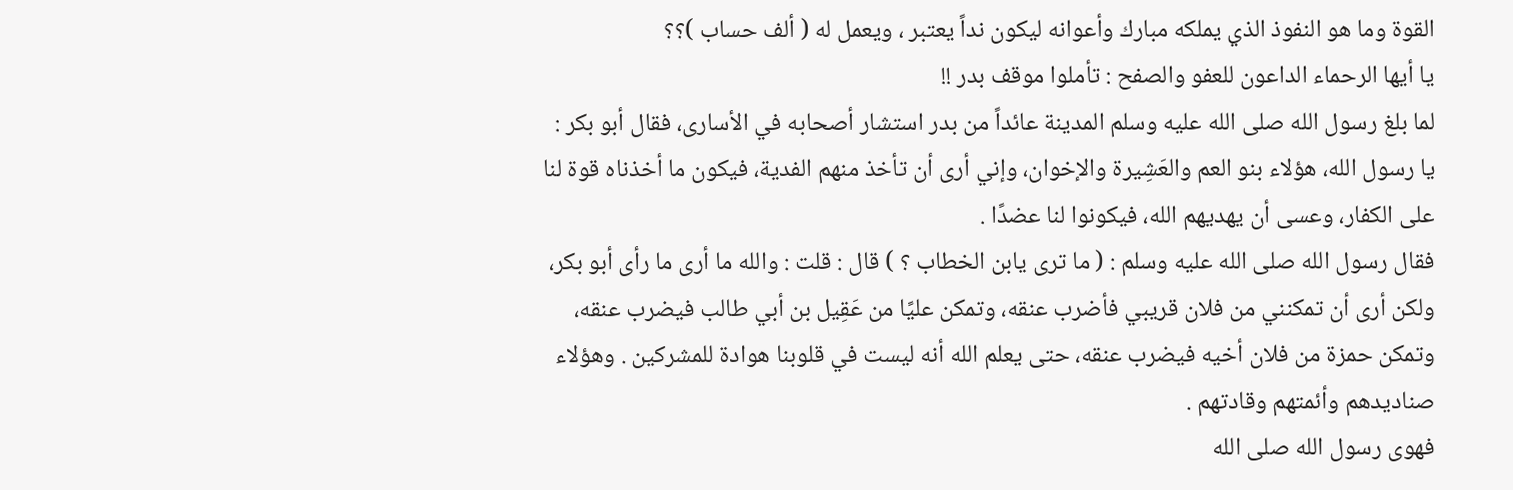القوة وما هو النفوذ الذي يملكه مبارك وأعوانه ليكون نداً يعتبر ، ويعمل له ( ألف حساب )؟؟
يا أيها الرحماء الداعون للعفو والصفح : تأملوا موقف بدر !!
لما بلغ رسول الله صلى الله عليه وسلم المدينة عائداً من بدر استشار أصحابه في الأسارى، فقال أبو بكر : يا رسول الله، هؤلاء بنو العم والعَشِيرة والإخوان، وإني أرى أن تأخذ منهم الفدية، فيكون ما أخذناه قوة لنا على الكفار، وعسى أن يهديهم الله، فيكونوا لنا عضدًا .
فقال رسول الله صلى الله عليه وسلم : ( ما ترى يابن الخطاب ؟ ) قال : قلت : والله ما أرى ما رأى أبو بكر، ولكن أرى أن تمكنني من فلان قريبي فأضرب عنقه، وتمكن عليًا من عَقِيل بن أبي طالب فيضرب عنقه، وتمكن حمزة من فلان أخيه فيضرب عنقه، حتى يعلم الله أنه ليست في قلوبنا هوادة للمشركين . وهؤلاء صناديدهم وأئمتهم وقادتهم .
فهوى رسول الله صلى الله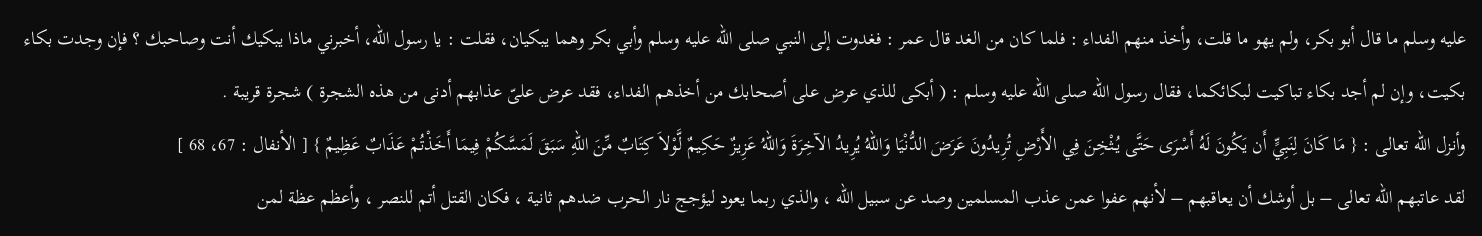عليه وسلم ما قال أبو بكر، ولم يهو ما قلت، وأخذ منهم الفداء : فلما كان من الغد قال عمر : فغدوت إلى النبي صلى الله عليه وسلم وأبي بكر وهما يبكيان، فقلت : يا رسول الله، أخبرني ماذا يبكيك أنت وصاحبك ؟ فإن وجدت بكاء بكيت، وإن لم أجد بكاء تباكيت لبكائكما، فقال رسول الله صلى الله عليه وسلم : ( أبكى للذي عرض على أصحابك من أخذهم الفداء، فقد عرض علىّ عذابهم أدنى من هذه الشجرة ) شجرة قريبة .
وأنزل الله تعالى : { مَا كَانَ لِنَبِيٍّ أَن يَكُونَ لَهُ أَسْرَى حَتَّى يُثْخِنَ فِي الأَرْضِ تُرِيدُونَ عَرَضَ الدُّنْيَا وَاللّهُ يُرِيدُ الآخِرَةَ وَاللّهُ عَزِيزٌ حَكِيمٌ لَّوْلاَ كِتَابٌ مِّنَ اللّهِ سَبَقَ لَمَسَّكُمْ فِيمَا أَخَذْتُمْ عَذَابٌ عَظِيمٌ } [ الأنفال : 67، 68 ]
لقد عاتبهم الله تعالى – بل أوشك أن يعاقبهم – لأنهم عفوا عمن عذب المسلمين وصد عن سبيل الله ، والذي ربما يعود ليؤجج نار الحرب ضدهم ثانية ، فكان القتل أتم للنصر ، وأعظم عظة لمن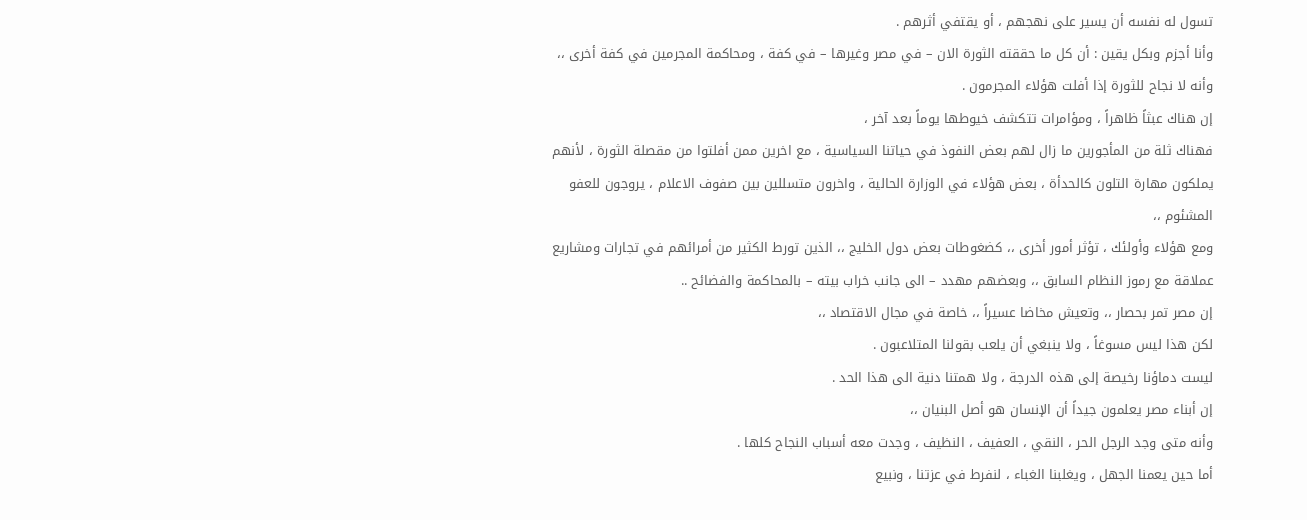تسول له نفسه أن يسير على نهجهم ، أو يقتفي أثرهم .
وأنا أجزم وبكل يقين : أن كل ما حققته الثورة الان – في مصر وغيرها – في كفة ، ومحاكمة المجرمين في كفة أخرى ،، وأنه لا نجاح للثورة إذا أفلت هؤلاء المجرمون .
إن هناك عبثاً ظاهراً ، ومؤامرات تتكشف خيوطها يوماً بعد آخر ،
فهناك ثلة من المأجورين ما زال لهم بعض النفوذ في حياتنا السياسية ، مع اخرين ممن أفلتوا من مقصلة الثورة ، لأنهم يملكون مهارة التلون كالحدأة ، بعض هؤلاء في الوزارة الحالية ، واخرون متسللين بين صفوف الاعلام ، يروجون للعفو المشئوم ،،
ومع هؤلاء وأولئك ، تؤثر أمور أخرى ،، كضغوطات بعض دول الخليج ،، الذين تورط الكثير من أمرائهم في تجارات ومشاريع عملاقة مع رموز النظام السابق ،، وبعضهم مهدد – الى جانب خراب بيته – بالمحاكمة والفضائح ..
إن مصر تمر بحصار ،، وتعيش مخاضا عسيراً ،، خاصة في مجال الاقتصاد ،،
لكن هذا ليس مسوغاً ، ولا ينبغي أن يلعب بقولنا المتلاعبون .
ليست دماؤنا رخيصة إلى هذه الدرجة ، ولا همتنا دنية الى هذا الحد .
إن أبناء مصر يعلمون جيداً أن الإنسان هو أصل البنيان ،،
وأنه متى وجد الرجل الحر ، النقي ، العفيف ، النظيف ، وجدت معه أسباب النجاح كلها .
أما حين يعمنا الجهل ، ويغلبنا الغباء ، لنفرط في عزتنا ، ونبيع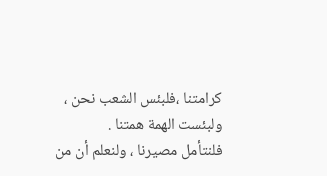كرامتنا ،فلبئس الشعب نحن ، ولبئست الهمة همتنا .
فلنتأمل مصيرنا ، ولنعلم أن من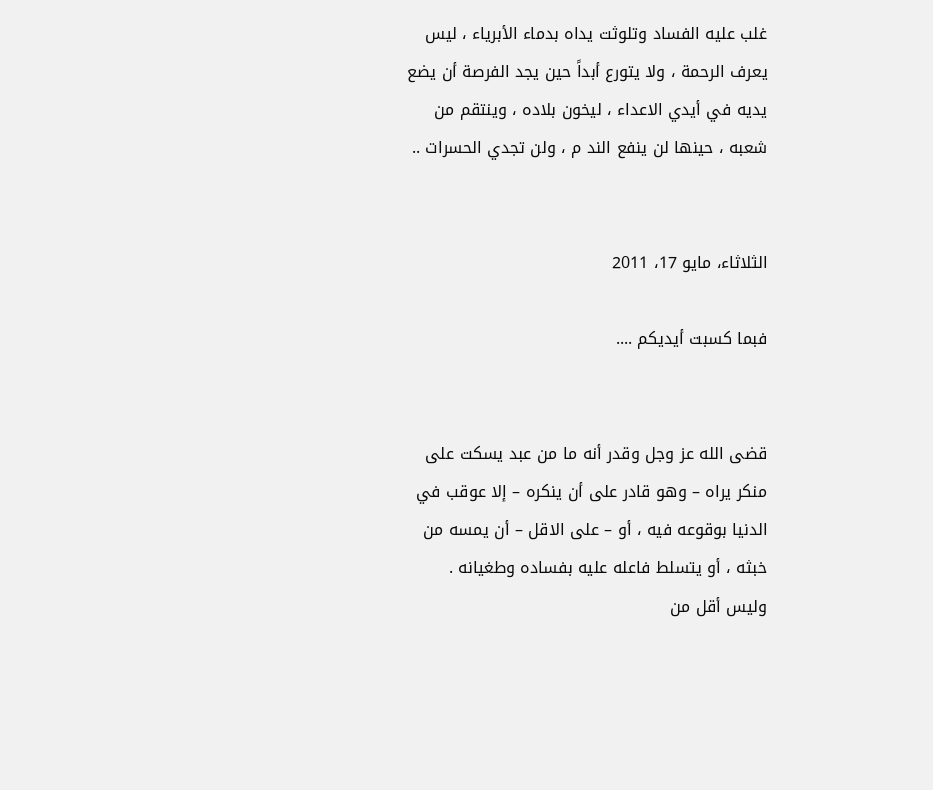غلب عليه الفساد وتلوثت يداه بدماء الأبرياء ، ليس يعرف الرحمة ، ولا يتورع أبداً حين يجد الفرصة أن يضع يديه في أيدي الاعداء ، ليخون بلاده ، وينتقم من شعبه ، حينها لن ينفع الند م ، ولن تجدي الحسرات ..


الثلاثاء، مايو 17، 2011

فبما كسبت أيديكم ....


قضى الله عز وجل وقدر أنه ما من عبد يسكت على منكر يراه – وهو قادر على أن ينكره – إلا عوقب في الدنيا بوقوعه فيه ، أو – على الاقل – أن يمسه من خبثه ، أو يتسلط فاعله عليه بفساده وطغيانه .
وليس أقل من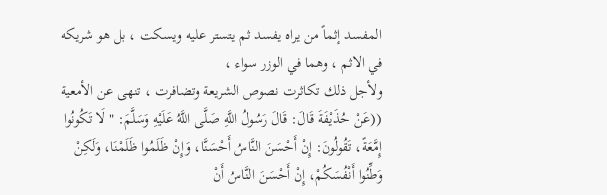المفسد إثماً من يراه يفسد ثم يتستر عليه ويسكت ، بل هو شريكه في الاثم ، وهما في الوزر سواء ،
ولأجل ذلك تكاثرت نصوص الشريعة وتضافرت ، تنهى عن الأمعية ((عَنْ حُذَيْفَةَ قَالَ: قَالَ رَسُولُ اللَّهِ صَلَّى اللَّهُ عَلَيْهِ وَسَلَّمَ: " لَا تَكُونُوا إِمَّعَةً، تَقُولُونَ: إِنْ أَحْسَنَ النَّاسُ أَحْسَنَّا، وَإِنْ ظَلَمُوا ظَلَمْنَا، وَلَكِنْ وَطِّنُوا أَنْفُسَكُمْ، إِنْ أَحْسَنَ النَّاسُ أَنْ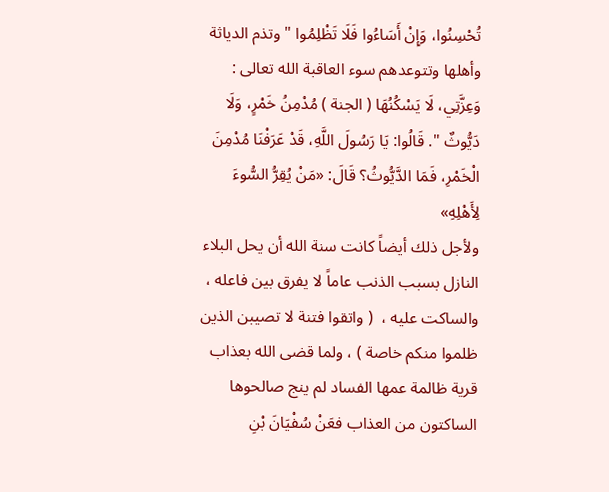تُحْسِنُوا، وَإِنْ أَسَاءُوا فَلَا تَظْلِمُوا " وتذم الدياثة  وأهلها وتتوعدهم سوء العاقبة الله تعالى : وَعِزَّتِي، لَا يَسْكُنُهَا ( الجنة ) مُدْمِنُ خَمْرٍ، وَلَا دَيُّوثٌ ". قَالُوا: يَا رَسُولَ اللَّهِ، قَدْ عَرَفْنَا مُدْمِنَ الْخَمْرِ، فَمَا الدَّيُّوثُ؟ قَالَ: «مَنْ يُقِرُّ السُّوءَ لِأَهْلِهِ»
ولأجل ذلك أيضاً كانت سنة الله أن يحل البلاء النازل بسبب الذنب عاماً لا يفرق بين فاعله ، والساكت عليه ،  ( واتقوا فتنة لا تصيبن الذين ظلموا منكم خاصة ) ، ولما قضى الله بعذاب قرية ظالمة عمها الفساد لم ينج صالحوها الساكتون من العذاب فعَنْ سُفْيَانَ بْنِ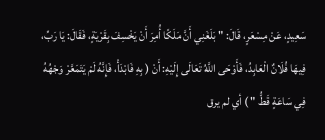سَعِيدٍ، عَنْ مِسْعَرٍ، قَالَ: " بَلَغَنِي أَنَّ مَلَكًا أُمِرَ أَنْ يَخْسِفَ بِقَرْيَةٍ، فَقَالَ: يَا رَبِّ، فِيهَا فُلَانٌ الْعَابِدُ، فَأَوْحَى اللَّهُ تَعَالَى إِلَيْهِ: أَنْ ( بِهِ فَابْدَأْ، فَإِنَّهُ لَمْ يَتَمَعَّرْ وَجْهُهُ فِي سَاعَةٍ قَطُّ " ) أي لم يرق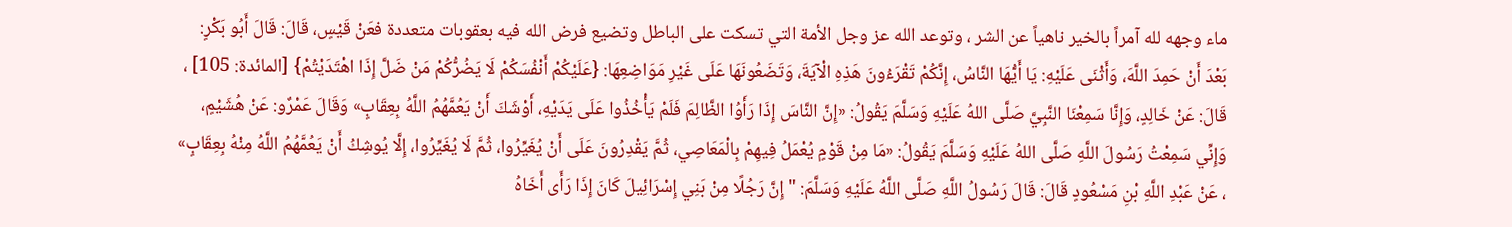ماء وجهه لله آمراً بالخير ناهياً عن الشر ، وتوعد الله عز وجل الأمة التي تسكت على الباطل وتضيع فرض الله فيه بعقوبات متعددة فعَنْ قَيْسٍ، قَالَ: قَالَ أَبُو بَكْرٍ: بَعْدَ أَنْ حَمِدَ اللَّهَ، وَأَثْنَى عَلَيْهِ: يَا أَيُّهَا النَّاسُ، إِنَّكُمْ تَقْرَءُونَ هَذِهِ الْآيَةَ، وَتَضَعُونَهَا عَلَى غَيْرِ مَوَاضِعِهَا: {عَلَيْكُمْ أَنْفُسَكُمْ لَا يَضُرُّكُمْ مَنْ ضَلَّ إِذَا اهْتَدَيْتُمْ} [المائدة: 105] ، قَالَ: عَنْ خَالِدٍ، وَإِنَّا سَمِعْنَا النَّبِيَّ صَلَّى اللهُ عَلَيْهِ وَسَلَّمَ يَقُولُ: «إِنَّ النَّاسَ إِذَا رَأَوُا الظَّالِمَ فَلَمْ يَأْخُذُوا عَلَى يَدَيْهِ، أَوْشَكَ أَنْ يَعُمَّهُمُ اللَّهُ بِعِقَابٍ» وَقَالَ عَمْرٌو: عَنْ هُشَيْمٍ، وَإِنِّي سَمِعْتُ رَسُولَ اللَّهِ صَلَّى اللهُ عَلَيْهِ وَسَلَّمَ يَقُولُ: «مَا مِنْ قَوْمٍ يُعْمَلُ فِيهِمْ بِالْمَعَاصِي، ثُمَّ يَقْدِرُونَ عَلَى أَنْ يُغَيِّرُوا، ثُمَّ لَا يُغَيِّرُوا، إِلَّا يُوشِكُ أَنْ يَعُمَّهُمُ اللَّهُ مِنْهُ بِعِقَابٍ» ، عَنْ عَبْدِ اللَّهِ بْنِ مَسْعُودٍ قَالَ: قَالَ رَسُولُ اللَّهِ صَلَّى اللَّهُ عَلَيْهِ وَسَلَّمَ: " إِنَّ رَجُلًا مِنْ بَنِي إِسْرَائِيلَ كَانَ إِذَا رَأَى أَخَاهُ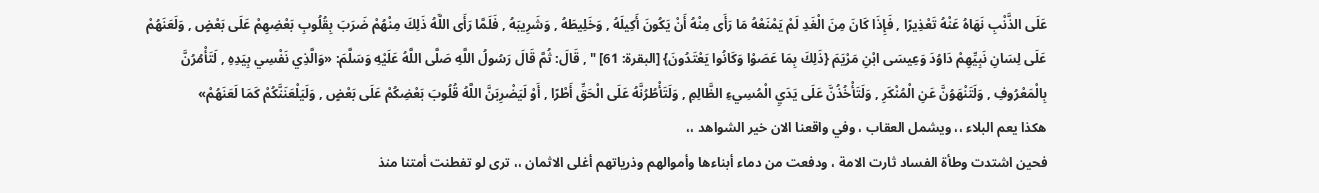عَلَى الذَّنْبِ نَهَاهُ عَنْهُ تَعْذِيرًا , فَإِذَا كَانَ مِنَ الْغَدِ لَمْ يَمْنَعْهُ مَا رَأَى مِنْهُ أَنْ يَكُونَ أَكِيلَهُ , وَخَلِيطَهُ , وَشَرِيبَهُ , فَلَمَّا رَأَى اللَّهُ ذَلِكَ مِنْهُمْ ضَرَبَ بِقُلُوبِ بَعْضِهِمْ عَلَى بَعْضٍ , وَلَعَنَهُمْ عَلَى لِسَانِ نَبِيِّهِمْ دَاوُدَ وَعِيسَى ابْنِ مَرْيَمَ {ذَلِكَ بِمَا عَصَوْا وَكَانُوا يَعْتَدُونَ} [البقرة: 61] " , قَالَ: ثُمَّ قَالَ رَسُولُ اللَّهِ صَلَّى اللَّهُ عَلَيْهِ وَسَلَّمَ: «وَالَّذِي نَفْسِي بِيَدِهِ , لَتَأْمُرُنَّ بِالْمَعْرُوفِ , وَلَتَنْهَوُنَّ عَنِ الْمُنْكَرِ , وَلَتَأْخُذُنَّ عَلَى يَدَيِ الْمُسِيءِ الظَّالِمِ , وَلَتَأْطُرُنَّهُ عَلَى الْحَقِّ أَطْرًا , أَوْ لَيَضْرِبَنَّ اللَّهُ قُلُوبَ بَعْضِكُمْ عَلَى بَعْضٍ , وَلَيَلْعَنَنَّكُمْ كَمَا لَعَنَهُمْ»
هكذا يعم البلاء ،، ويشمل العقاب ، وفي واقعنا الان خير الشواهد ،،
فحين اشتدت وطأة الفساد ثارت الامة ، ودفعت من دماء أبناءها وأموالهم وذرياتهم أغلى الاثمان ،، ترى لو تفطنت أمتنا منذ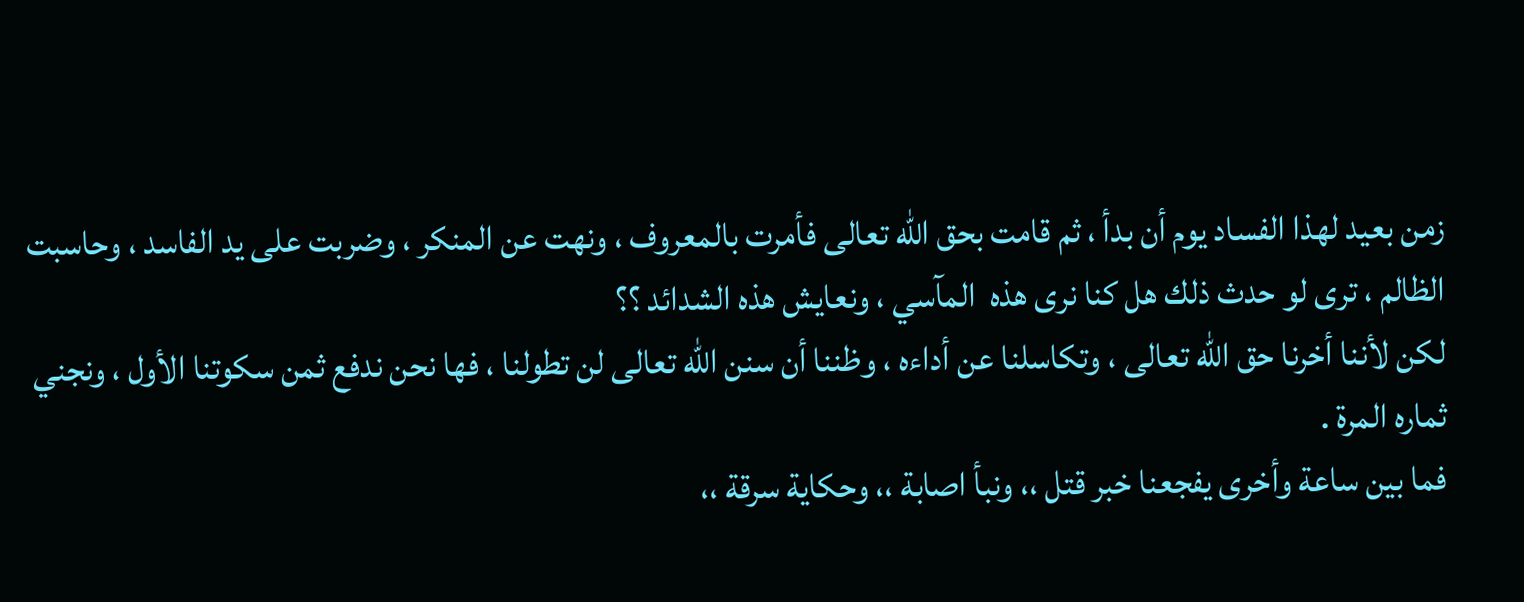زمن بعيد لهذا الفساد يوم أن بدأ ، ثم قامت بحق الله تعالى فأمرت بالمعروف ، ونهت عن المنكر ، وضربت على يد الفاسد ، وحاسبت الظالم ، ترى لو حدث ذلك هل كنا نرى هذه  المآسي ، ونعايش هذه الشدائد ؟؟
لكن لأننا أخرنا حق الله تعالى ، وتكاسلنا عن أداءه ، وظننا أن سنن الله تعالى لن تطولنا ، فها نحن ندفع ثمن سكوتنا الأول ، ونجني ثماره المرة .
فما بين ساعة وأخرى يفجعنا خبر قتل ،، ونبأ اصابة ،، وحكاية سرقة ،،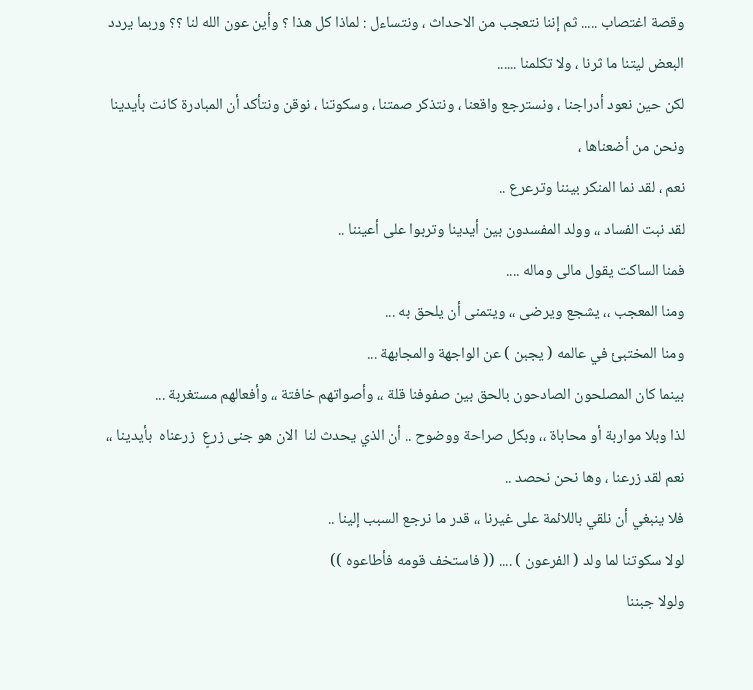وقصة اغتصاب ..... ثم إننا نتعجب من الاحداث ، ونتساءل : لماذا كل هذا ؟ وأين عون الله لنا ؟؟ وربما يردد البعض ليتنا ما ثرنا ، ولا تكلمنا ......
لكن حين نعود أدراجنا ، ونسترجع واقعنا ، ونتذكر صمتنا ، وسكوتنا ، نوقن ونتأكد أن المبادرة كانت بأيدينا ونحن من أضعناها ،
نعم ، لقد نما المنكر بيننا وترعرع ..
لقد نبت الفساد ،، وولد المفسدون بين أيدينا وتربوا على أعيننا ..
فمنا الساكت يقول مالى وماله ....
ومنا المعجب ،، يشجع ويرضى ،، ويتمنى أن يلحق به ...
ومنا المختبئ في عالمه ( يجبن ) عن الواجهة والمجابهة ...
بينما كان المصلحون الصادحون بالحق بين صفوفنا قلة ،، وأصواتهم خافتة ،، وأفعالهم مستغربة ...
لذا وبلا مواربة أو محاباة ،، وبكل صراحة ووضوح .. أن الذي يحدث لنا  الان هو جنى زرعٍ  زرعناه  بأيدينا ،،
نعم لقد زرعنا ، وها نحن نحصد ..
فلا ينبغي أن نلقي باللائمة على غيرنا ،، قدر ما نرجع السبب إلينا ..
لولا سكوتنا لما ولد ( الفرعون ) .... (( فاستخف قومه فأطاعوه ))
ولولا جبننا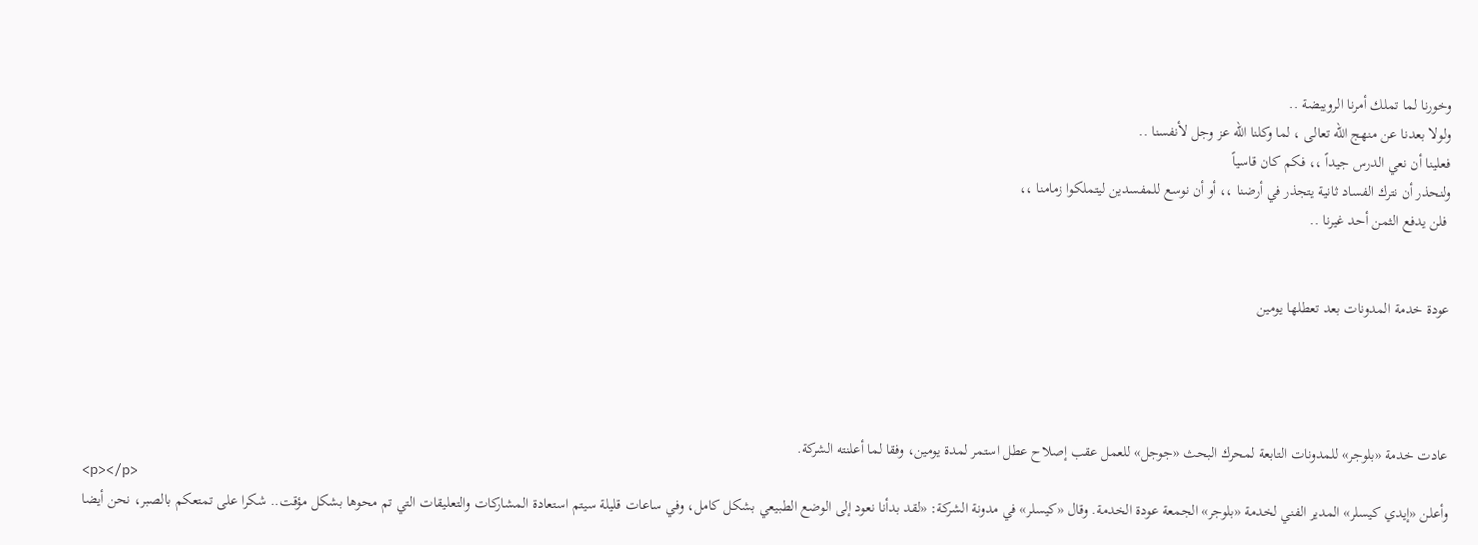وخورنا لما تملك أمرنا الرويبضة ..
ولولا بعدنا عن منهج الله تعالى ، لما وكلنا الله عز وجل لأنفسنا ..
فعلينا أن نعي الدرس جيداً ،، فكم كان قاسياً
ولنحذر أن نترك الفساد ثانية يتجذر في أرضنا ،، أو أن نوسع للمفسدين ليتملكوا زمامنا ،،
 فلن يدفع الثمن أحد غيرنا ..


عودة خدمة المدونات بعد تعطلها يومين




عادت خدمة «بلوجر» للمدونات التابعة لمحرك البحث «جوجل» للعمل عقب إصلاح عطل استمر لمدة يومين، وفقا لما أعلنته الشركة.
<p></p>
وأعلن «إيدي كيسلر» المدير الفني لخدمة «بلوجر» الجمعة عودة الخدمة. وقال «كيسلر» في مدونة الشركة: «لقد بدأنا نعود إلى الوضع الطبيعي بشكل كامل، وفي ساعات قليلة سيتم استعادة المشاركات والتعليقات التي تم محوها بشكل مؤقت.. شكرا على تمتعكم بالصبر، نحن أيضا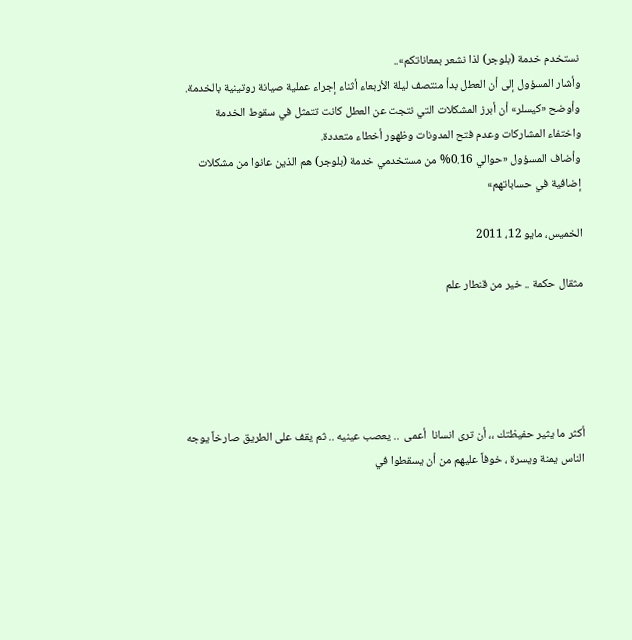نستخدم خدمة (بلوجر) لذا نشعر بمعاناتكم»..
وأشار المسؤول إلى أن العطل بدأ منتصف ليلة الأربعاء أثناء إجراء عملية صيانة روتينية بالخدمة.
وأوضح «كيسلر» أن أبرز المشكلات التي نتجت عن العطل كانت تتمثل في سقوط الخدمة واختفاء المشاركات وعدم فتح المدونات وظهور أخطاء متعددة.
وأضاف المسؤول «حوالي 0.16% من مستخدمي خدمة (بلوجر) هم الذين عانوا من مشكلات إضافية في حساباتهم»

الخميس، مايو 12، 2011

مثقال حكمة .. خير من قنطار علم





أكثر ما يثير حفيظتك ،، أن ترى انسانا  أعمى  .. يعصب عينيه .. ثم يقف على الطريق صارخاً يوجه الناس يمنة ويسرة ، خوفاً عليهم من أن يسقطوا في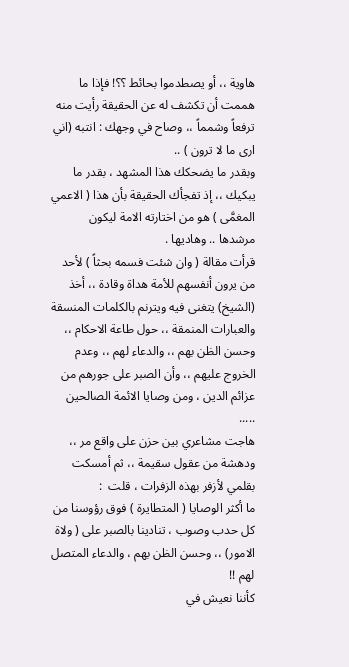هاوية ،، أو يصطدموا بحائط ؟؟! فإذا ما هممت أن تكشف له عن الحقيقة رأيت منه ترفعاً وشمماً ،، وصاح في وجهك : انتبه (اني ارى ما لا ترون ) ..
وبقدر ما يضحكك هذا المشهد ، بقدر ما يبكيك ،، إذ تفجأك الحقيقة بأن هذا ( الاعمي المغمَّى ) هو من اختارته الامة ليكون مرشدها .. وهاديها .
قرأت مقالة ( وان شئت فسمه بحثاً ) لأحد من يرون أنفسهم للأمة هداة وقادة ،، أخذ (الشيخ) يتغنى فيه ويترنم بالكلمات المنسقة والعبارات المنمقة ،، حول طاعة الاحكام ،، وحسن الظن بهم ،، والدعاء لهم ،، وعدم الخروج عليهم ،، وأن الصبر على جورهم من عزائم الدين ، ومن وصايا الائمة الصالحين .....
هاجت مشاعري بين حزن على واقع مر ،، ودهشة من عقول سقيمة ،، ثم أمسكت بقلمي لأزفر بهذه الزفرات ، قلت  :
ما أكثر الوصايا ( المتطايرة ) فوق رؤوسنا من كل حدب وصوب ، تنادينا بالصبر على ( ولاة الامور) ،، وحسن الظن بهم ، والدعاء المتصل لهم !!
كأننا نعيش في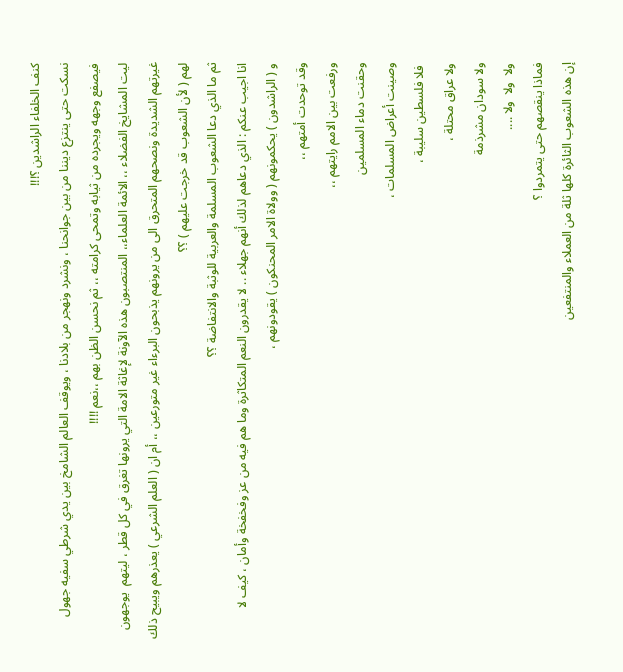كنف الخلفاء الراشدين ؟!!!
نسكت حتى ينتزع ديننا من بين جوانحنا ، ونشرد ونهجر من بلادنا ، ويوقف العالم الشامخ بين يدي شرطي سفيه جهول فيصفع وجهه ويجرده من ثيابه وتمحى كرامته ،، ثم نحسن الظن بهم ،،نعم !!!!
ليت المشايخ الفضلاء ،، الائمة العلماء،، المنتصبون هذه الآونة لإغاثة الامة التي يرونها تغرق في كل قطر ، ليتهم  يوجهون غيرتهم الشديدة ونصحهم المتحرق الى من يرونهم يذبحون البرءاء غير متورعين ،، أم ان ( العلم الشرعي ) يعذرهم ويبيح ذلك لهم ( لأن الشعوب قد خرجت عليهم ) ؟؟
ثم ما الذي دعا الشعوب المسلمة والعربية للوثبة والانتفاضة ؟؟
انا اجيب عنكم : الذي دعاهم لذلك أنهم جهلاء .. لا يقدرون النعم المتكاثرة وما هم فيه من عز وفخفخة وأمان ، كيف لا
و ( الراشدون ) يحكمونهم ( وولاة الامر المحنكون ) يقودونهم ،
وقد توحدت أمتهم ،،
ورفعت بين الامم رايتهم ،،
وحقنت دماء المسلمين
وصينت أعراض المسلمات ،
 فلا فلسطين سليبة ،
ولا عراق محتلة ،
ولا سودان مشرذمة
ولا  ولا  ولا ....
فماذا ينقصهم حتى يتمردوا ؟
إن هذه الشعوب الثائرة كلها ثلة من العملاء والمنتفعين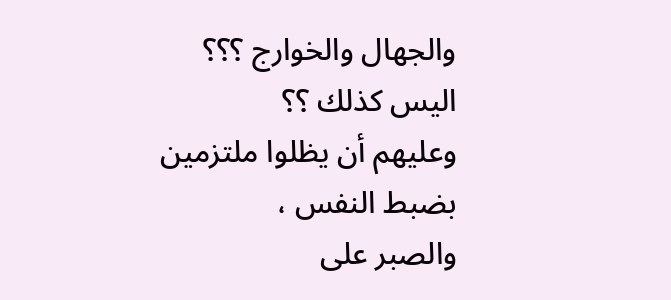والجهال والخوارج ؟؟؟
اليس كذلك ؟؟
وعليهم أن يظلوا ملتزمين بضبط النفس ،
والصبر على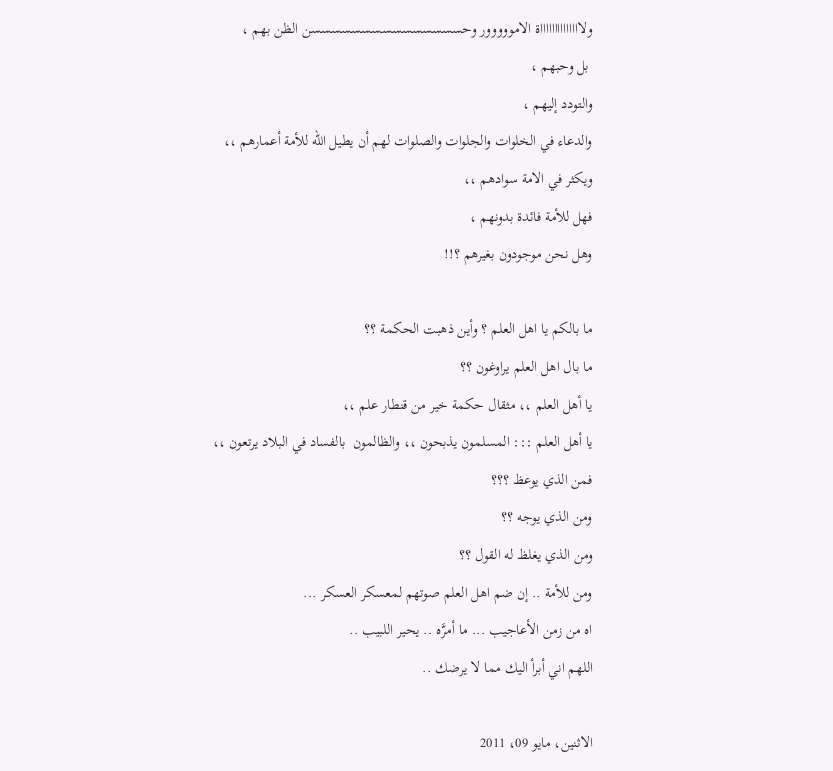ولااااااااااااااة الامووووور وحسسسسسسسسسسسسسسسن الظن بهم ،
 بل وحبهم ،
والتودد إليهم ،
والدعاء في الخلوات والجلوات والصلوات لهم أن يطيل الله للأمة أعمارهم ،،
ويكثر في الامة سوادهم ،،
فهل للأمة فائدة بدونهم ،
وهل نحن موجودون بغيرهم ؟!!

ما بالكم يا اهل العلم ؟ وأين ذهبت الحكمة ؟؟
ما بال اهل العلم يراوغون ؟؟
يا أهل العلم ،، مثقال حكمة خير من قنطار علم ،،
يا أهل العلم ::: المسلمون يذبحون ،، والظالمون  بالفساد في البلاد يرتعون ،، فمن الذي يوعظ ؟؟؟
ومن الذي يوجه ؟؟
ومن الذي يغلظ له القول ؟؟
ومن للأمة .. إن ضم اهل العلم صوتهم لمعسكر العسكر ...
اه من زمن الأعاجيب ... ما أمرَّه .. يحير اللبيب ..
اللهم اني أبرأ اليك مما لا يرضك ..

الاثنين، مايو 09، 2011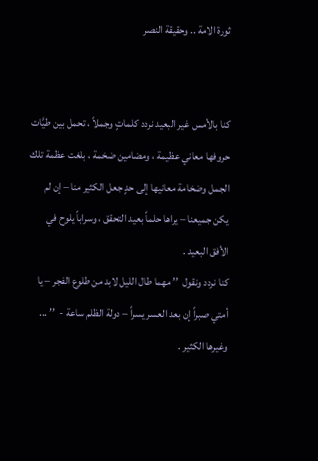ثورة الامة .. وحقيقة النصر


كنا بالأمس غير البعيد نردد كلماتٍ وجملاً ، تحمل بين طيَّات حروفها معاني عظيمة ، ومضامين ضخمة ، بلغت عظمة تلك الجمل وضخامة معانيها إلى حدٍ جعل الكثير منا – إن لم يكن جميعنا – يراها حلماً بعيد التحقق ، وسراباً يلوح في الأفق البعيد .
كنا نردد ونقول  ’’ مهما طال الليل لابد من طلوع الفجر – يا أمتي صبراً إن بعد العسر يسراً – دولة الظلم ساعة -  ’’ ... وغيرها الكثير .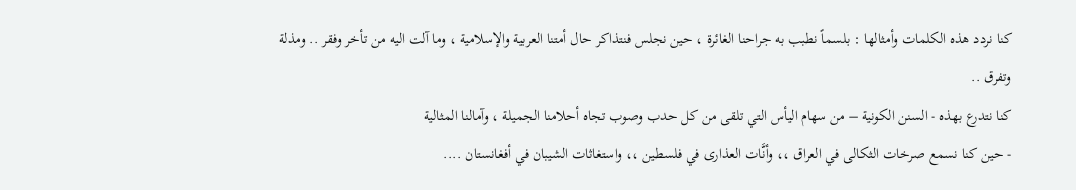كنا نردد هذه الكلمات وأمثالها : بلسماً نطبب به جراحنا الغائرة ، حين نجلس فنتذاكر حال أمتنا العربية والإسلامية ، وما آلت اليه من تأخر وفقر .. ومذلة وتفرق ..
كنا نتدرع بهذه - السنن الكونية – من سهام اليأس التي تلقى من كل حدب وصوب تجاه أحلامنا الجميلة ، وآمالنا المثالية
- حين كنا نسمع صرخات الثكالى في العراق ،، وأنَّات العذارى في فلسطين ،، واستغاثات الشيبان في أفغانستان ....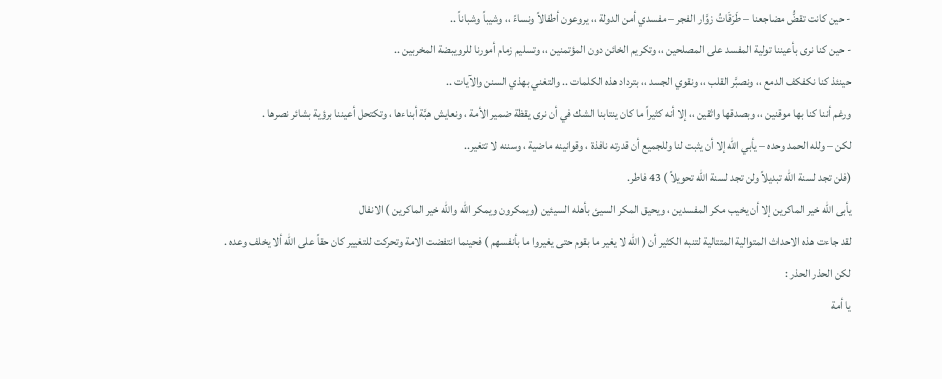- حين كانت تقضُّ مضاجعنا – طَرَقَاتُ زوَّار الفجر – مفسدي أمن الدولة ،، يروعون أطفالاً ونساءً ،، وشيباً وشباناً ..
- حين كنا نرى بأعيننا تولية المفسد على المصلحين ،، وتكريم الخائن دون المؤتمنين ،، وتسليم زمام أمورنا للرويبضة المخربين ..
حينئذ كنا نكفكف الدمع ،، ونصبَّر القلب ،، ونقوي الجسد ،، بترداد هذه الكلمات .. والتغني بهذي السنن والآيات ..
ورغم أننا كنا بها موقنين ،، وبصدقها واثقين ،، إلا أنه كثيراً ما كان ينتابنا الشك في أن نرى يقظة ضمير الأمة ، ونعايش هبَّة أبناءها ، وتكتحل أعيننا برؤية بشائر نصرها .
لكن – ولله الحمد وحده – يأبي الله إلا أن يثبت لنا وللجميع أن قدرته نافذة ، وقوانينه ماضية ، وسننه لا تتغير..
(فلن تجد لسنة الله تبديلاً ولن تجد لسنة الله تحويلاً ) 43 فاطر.
يأبى الله خير الماكرين إلا أن يخيب مكر المفسدين ، ويحيق المكر السيئ بأهله السيئين (ويمكرون ويمكر الله والله خير الماكرين ) الانفال
لقد جاءت هذه الاحداث المتوالية المتتالية لتنبه الكثير أن ( الله لا يغير ما بقوم حتى يغيروا ما بأنفسهم ) فحينما انتفضت الامة وتحركت للتغيير كان حقاً على الله ألا يخلف وعده .
لكن الحذر الحذر :
يا أمة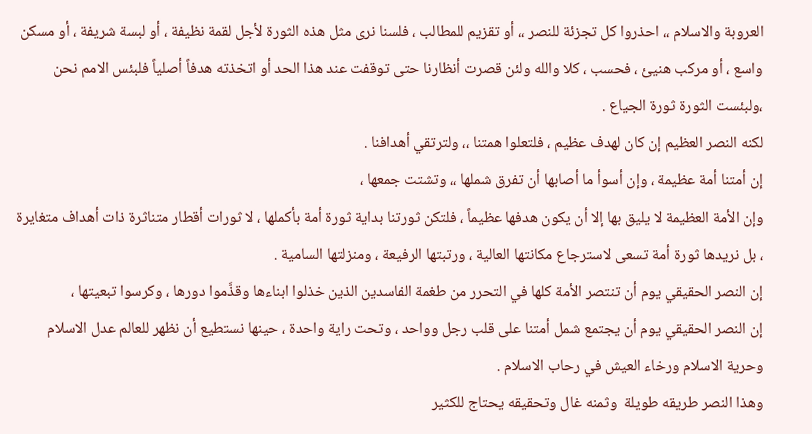العروبة والاسلام ،، احذروا كل تجزئة للنصر ،، أو تقزيم للمطالب ، فلسنا نرى مثل هذه الثورة لأجل لقمة نظيفة ، أو لبسة شريفة ، أو مسكن واسع ، أو مركب هنيئ ، فحسب ، كلا والله ولئن قصرت أنظارنا حتى توقفت عند هذا الحد أو اتخذته هدفاً أصلياً فلبئس الامم نحن ،ولبئست الثورة ثورة الجياع .
لكنه النصر العظيم إن كان لهدف عظيم ، فلتعلوا همتنا ،، ولترتقي أهدافنا .
إن أمتنا أمة عظيمة ، وإن أسوأ ما أصابها أن تفرق شملها ،، وتشتت جمعها ،
وإن الأمة العظيمة لا يليق بها إلا أن يكون هدفها عظيماً ، فلتكن ثورتنا بداية ثورة أمة بأكملها ، لا ثورات أقطار متناثرة ذات أهداف متغايرة ، بل نريدها ثورة أمة تسعى لاسترجاع مكانتها العالية ، ورتبتها الرفيعة ، ومنزلتها السامية .
إن النصر الحقيقي يوم أن تنتصر الأمة كلها في التحرر من طغمة الفاسدين الذين خذلوا ابناءها وقذَّموا دورها ، وكرسوا تبعيتها ،
إن النصر الحقيقي يوم أن يجتمع شمل أمتنا على قلب رجل وواحد ، وتحت راية واحدة ، حينها نستطيع أن نظهر للعالم عدل الاسلام وحرية الاسلام ورخاء العيش في رحاب الاسلام .
وهذا النصر طريقه طويلة  وثمنه غال وتحقيقه يحتاج للكثير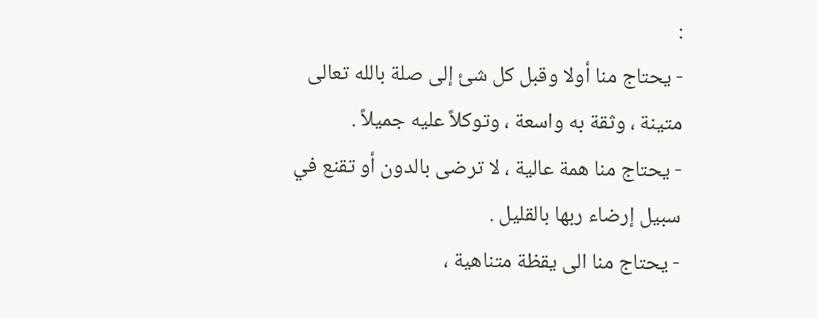:
- يحتاج منا أولا وقبل كل شئ إلى صلة بالله تعالى متينة ، وثقة به واسعة ، وتوكلاً عليه جميلاً .
- يحتاج منا همة عالية ، لا ترضى بالدون أو تقنع في سبيل إرضاء ربها بالقليل .
- يحتاج منا الى يقظة متناهية ،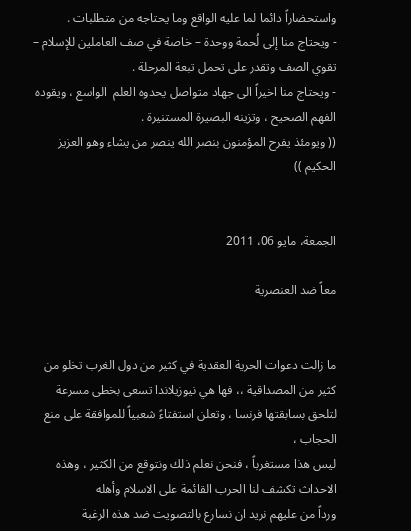واستحضاراً دائما لما عليه الواقع وما يحتاجه من متطلبات .
- ويحتاج منا إلى لُحمة ووحدة – خاصة في صف العاملين للإسلام – تقوي الصف وتقدر على تحمل تبعة المرحلة .
- ويحتاج منا اخيراً الى جهاد متواصل يحدوه العلم  الواسع ، ويقوده الفهم الصحيح ، وتزينه البصيرة المستنيرة .
(( ويومئذ يفرح المؤمنون بنصر الله ينصر من يشاء وهو العزيز الحكيم ))


الجمعة، مايو 06، 2011

معاً ضد العنصرية


ما زالت دعوات الحرية العقدية في كثير من دول الغرب تخلو من كثير من المصداقية ،، فها هي نيوزيلاندا تسعى بخطى مسرعة لتلحق بسابقتها فرنسا ، وتعلن استفتاءً شعبياً للموافقة على منع الحجاب ،
ليس هذا مستغرباً ، فنحن نعلم ذلك ونتوقع من الكثير ، وهذه الاحداث تكشف لنا الحرب القائمة على الاسلام وأهله
ورداً من عليهم نريد ان نسارع بالتصويت ضد هذه الرغبة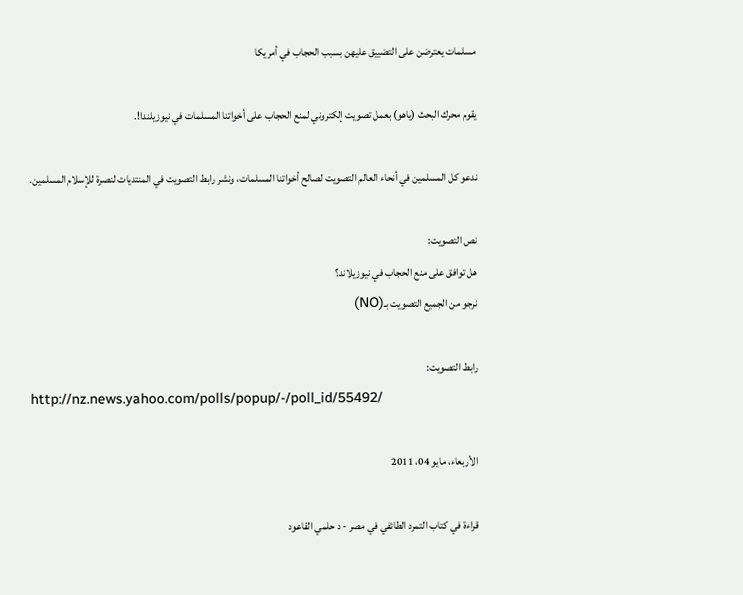مسلمات يعترضن على التضييق عليهن بسبب الحجاب في أمريكا

يقوم محرك البحث (ياهو) بعمل تصويت إلكتروني لمنع الحجاب على أخواتنا المسلمات في نيوزيلندا!.

ندعو كل المسلمين في أنحاء العالم التصويت لصالح أخواتنا المسلمات، ونشر رابط التصويت في المنتديات لنصرة للإسلام المسلمين.

نص التصويت:
هل توافق على منع الحجاب في نيوزيلاند؟
نرجو من الجميع التصويت بـ(NO)

رابط التصويت:
http://nz.news.yahoo.com/polls/popup/-/poll_id/55492/

الأربعاء، مايو 04، 2011

قراءة في كتاب التمرد الطائفي في مصر - د حلمي القاعود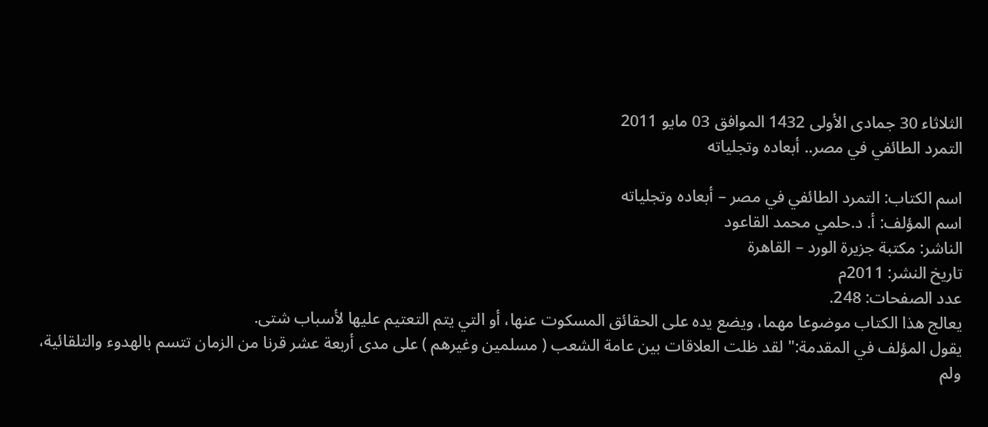الثلاثاء 30 جمادى الأولى 1432 الموافق 03 مايو 2011
التمرد الطائفي في مصر.. أبعاده وتجلياته

اسم الكتاب: التمرد الطائفي في مصر – أبعاده وتجلياته
اسم المؤلف: أ. د.حلمي محمد القاعود
الناشر: مكتبة جزيرة الورد – القاهرة
تاريخ النشر: 2011م
عدد الصفحات: 248.
يعالج هذا الكتاب موضوعا مهما، ويضع يده على الحقائق المسكوت عنها، أو التي يتم التعتيم عليها لأسباب شتى.
يقول المؤلف في المقدمة:" لقد ظلت العلاقات بين عامة الشعب ( مسلمين وغيرهم ) على مدى أربعة عشر قرنا من الزمان تتسم بالهدوء والتلقائية، ولم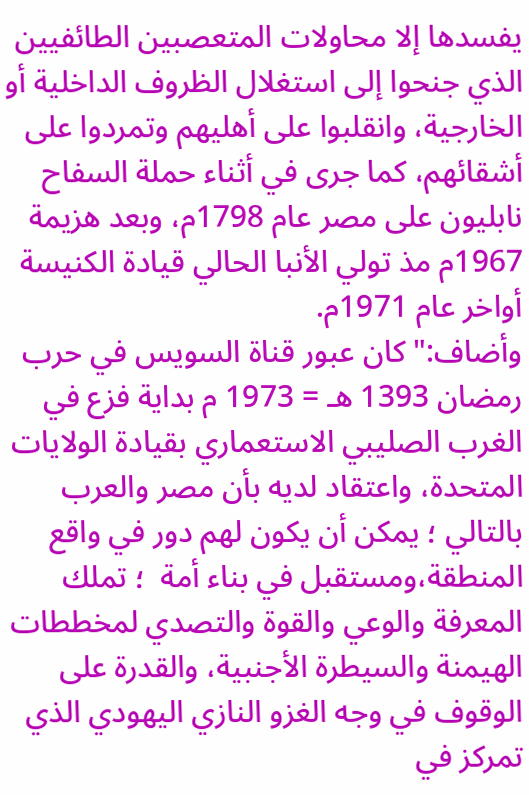يفسدها إلا محاولات المتعصبين الطائفيين الذي جنحوا إلى استغلال الظروف الداخلية أو الخارجية، وانقلبوا على أهليهم وتمردوا على أشقائهم، كما جرى في أثناء حملة السفاح نابليون على مصر عام 1798م، وبعد هزيمة 1967م مذ تولي الأنبا الحالي قيادة الكنيسة أواخر عام 1971م.
وأضاف:" كان عبور قناة السويس في حرب رمضان 1393 هـ = 1973 م بداية فزع في الغرب الصليبي الاستعماري بقيادة الولايات المتحدة، واعتقاد لديه بأن مصر والعرب بالتالي ؛ يمكن أن يكون لهم دور في واقع المنطقة،ومستقبل في بناء أمة  ؛ تملك المعرفة والوعي والقوة والتصدي لمخططات الهيمنة والسيطرة الأجنبية، والقدرة على الوقوف في وجه الغزو النازي اليهودي الذي تمركز في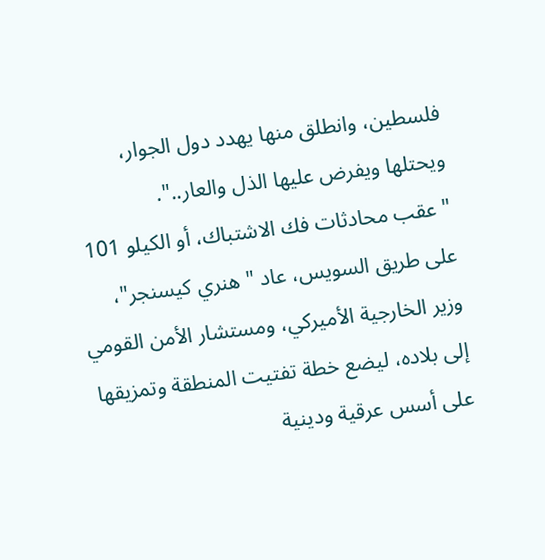فلسطين، وانطلق منها يهدد دول الجوار، ويحتلها ويفرض عليها الذل والعار..".
" عقب محادثات فك الاشتباك، أو الكيلو 101 على طريق السويس، عاد " هنري كيسنجر"، وزير الخارجية الأميركي، ومستشار الأمن القومي إلى بلاده، ليضع خطة تفتيت المنطقة وتمزيقها على أسس عرقية ودينية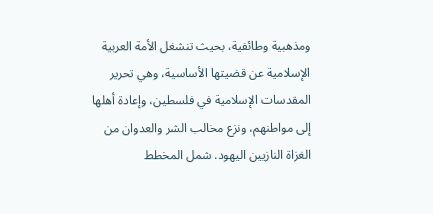ومذهبية وطائفية، بحيث تنشغل الأمة العربية الإسلامية عن قضيتها الأساسية، وهي تحرير المقدسات الإسلامية في فلسطين، وإعادة أهلها إلى مواطنهم، ونزع مخالب الشر والعدوان من الغزاة النازيين اليهود. شمل المخطط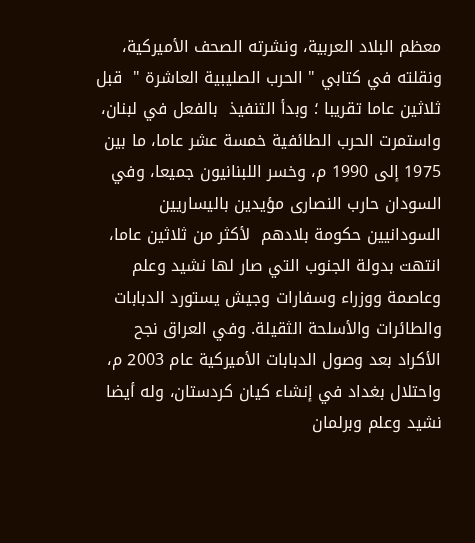معظم البلاد العربية، ونشرته الصحف الأميركية، ونقلته في كتابي " الحرب الصليبية العاشرة "  قبل ثلاثين عاما تقريبا ؛ وبدأ التنفيذ  بالفعل في لبنان، واستمرت الحرب الطائفية خمسة عشر عاما، ما بين 1975 إلى 1990 م، وخسر اللبنانيون جميعا، وفي السودان حارب النصارى مؤيدين باليساريين السودانيين حكومة بلادهم  لأكثر من ثلاثين عاما، انتهت بدولة الجنوب التي صار لها نشيد وعلم وعاصمة ووزراء وسفارات وجيش يستورد الدبابات  والطائرات والأسلحة الثقيلة. وفي العراق نجح الأكراد بعد وصول الدبابات الأميركية عام 2003 م، واحتلال بغداد في إنشاء كيان كردستان، وله أيضا نشيد وعلم وبرلمان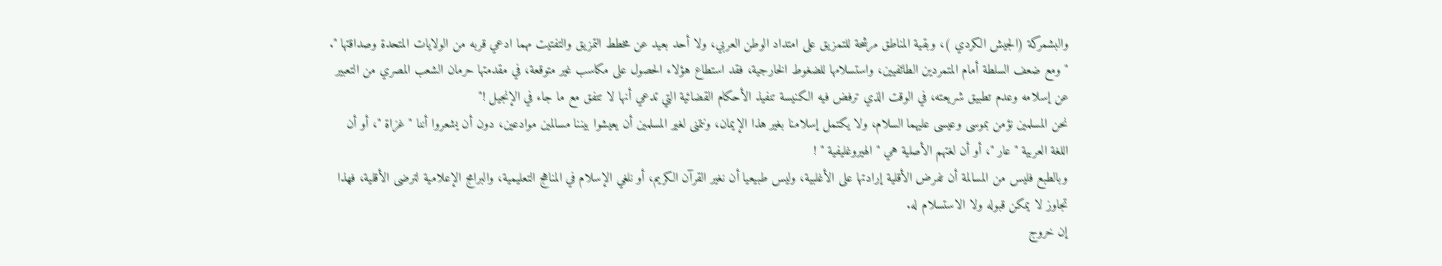والبشمركة (الجيش الكردي )، وبقية المناطق مرشحة للتمزيق على امتداد الوطن العربي، ولا أحد بعيد عن مخطط التمزيق والتفتيت مهما ادعي قربه من الولايات المتحدة وصداقتها ".
" ومع ضعف السلطة أمام المتمردين الطائفيين، واستسلامها للضغوط الخارجية، فقد استطاع هؤلاء الحصول على مكاسب غير متوقعة، في مقدمتها حرمان الشعب المصري من التعبير عن إسلامه وعدم تطبيق شريعته، في الوقت الذي ترفض فيه الكنيسة تنفيذ الأحكام القضائية التي تدعي أنها لا تتفق مع ما جاء في الإنجيل !"
نحن المسلمين نؤمن بموسى وعيسى عليهما السلام، ولا يكتمل إسلامنا بغير هذا الإيمان، ونتمنى لغير المسلمين أن يعيشوا بيننا مسالمين موادعين، دون أن يشعروا أننا " غزاة "، أو أن اللغة العربية "عار "، أو أن لغتهم الأصلية هي " الهيروغليفية " !
وبالطبع فليس من المسالمة أن تفرض الأقلية إرادتها على الأغلبية، وليس طبيعيا أن نغير القرآن الكريم، أو نلغي الإسلام في المناهج التعليمية، والبرامج الإعلامية لترضى الأقلية، فهذا تجاوز لا يمكن قبوله ولا الاستسلام له.
إن خروج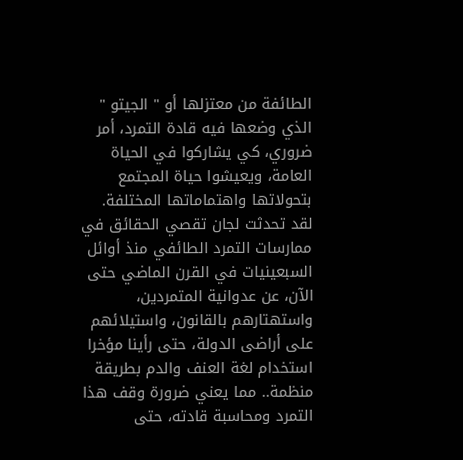الطائفة من معتزلها أو " الجيتو " الذي وضعها فيه قادة التمرد، أمر ضروري، كي يشاركوا في الحياة العامة، ويعيشوا حياة المجتمع بتحولاتها واهتماماتها المختلفة.
لقد تحدثت لجان تقصي الحقائق في ممارسات التمرد الطائفي منذ أوائل السبعينيات في القرن الماضي حتى الآن، عن عدوانية المتمردين، واستهتارهم بالقانون، واستيلائهم على أراضى الدولة، حتى رأينا مؤخرا استخدام لغة العنف والدم بطريقة منظمة.. مما يعني ضرورة وقف هذا التمرد ومحاسبة قادته، حتى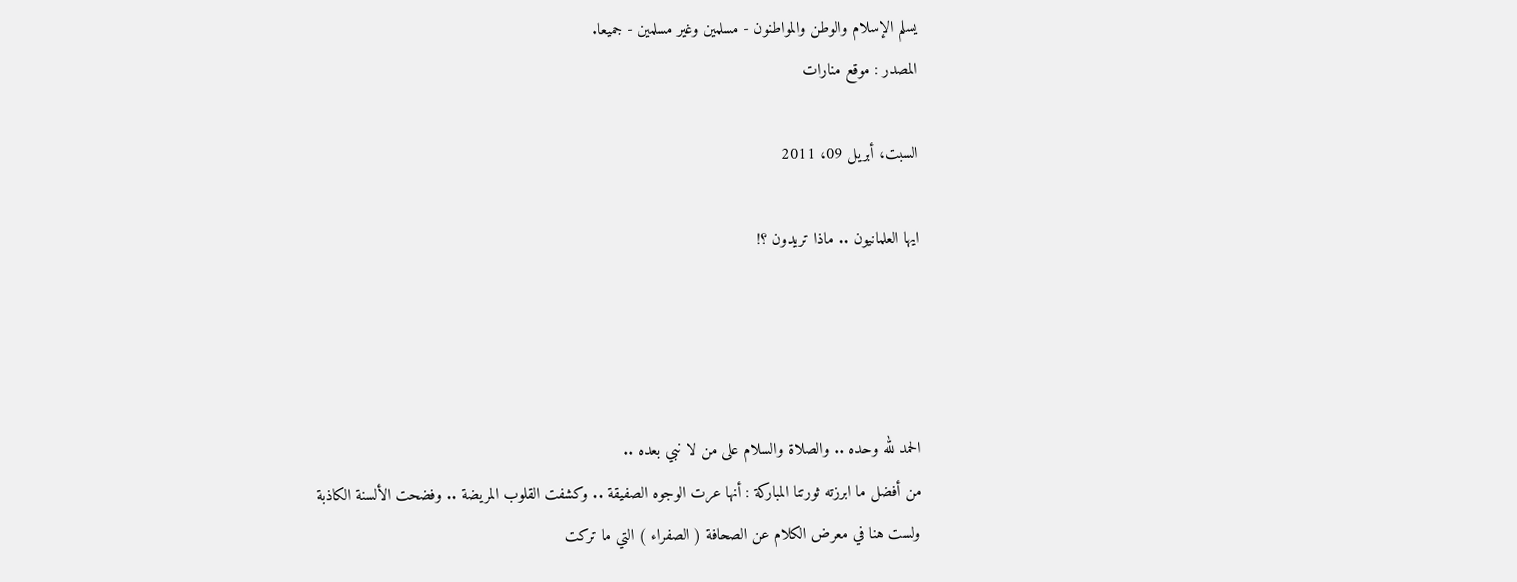يسلم الإسلام والوطن والمواطنون - مسلمين وغير مسلمين - جميعا.
المصدر : موقع منارات

السبت، أبريل 09، 2011

ايها العلمانيون .. ماذا تريدون ؟!




الحمد لله وحده .. والصلاة والسلام على من لا نبي بعده ..
من أفضل ما ابرزته ثورتنا المباركة : أنها عرت الوجوه الصفيقة .. وكشفت القلوب المريضة .. وفضحت الألسنة الكاذبة
ولست هنا في معرض الكلام عن الصحافة ( الصفراء ) التي ما تركت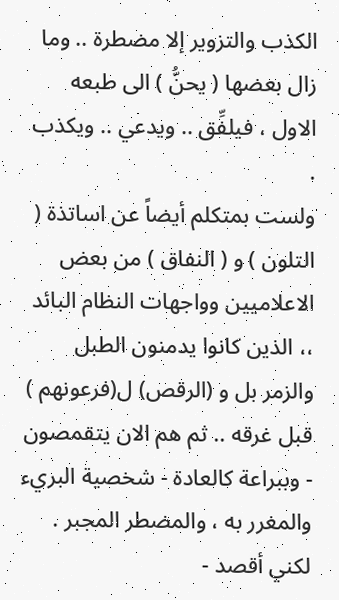الكذب والتزوير إلا مضطرة .. وما زال بعضها ( يحنُّ ) الى طبعه الاول ، فيلفِّق .. ويدعي .. ويكذب .
ولست بمتكلم أيضاً عن اساتذة ( التلون ) و ( النفاق ) من بعض الاعلاميين وواجهات النظام البائد ،، الذين كانوا يدمنون الطبل والزمر بل و (الرقص) ل(فرعونهم ) قبل غرقه .. ثم هم الان يتقمصون - وببراعة كالعادة - شخصية البريء والمغرر به ، والمضطر المجبر .
لكني أقصد -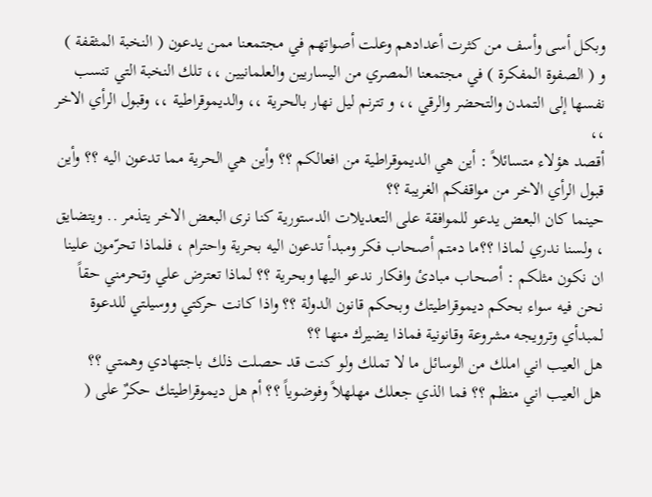وبكل أسى وأسف من كثرت أعدادهم وعلت أصواتهم في مجتمعنا ممن يدعون ( النخبة المثقفة ) و ( الصفوة المفكرة ) في مجتمعنا المصري من اليساريين والعلمانيين ،، تلك النخبة التي تنسب نفسها إلى التمدن والتحضر والرقي ،، و تترنم ليل نهار بالحرية ،، والديموقراطية ،، وقبول الرأي الاخر ،،
أقصد هؤلاء متسائلاً : أين هي الديموقراطية من افعالكم ؟؟ وأين هي الحرية مما تدعون اليه ؟؟ وأين قبول الرأي الاخر من مواقفكم الغريبة ؟؟
حينما كان البعض يدعو للموافقة على التعديلات الدستورية كنا نرى البعض الاخر يتذمر .. ويتضايق ، ولسنا ندري لماذا ؟؟ما دمتم أصحاب فكر ومبدأ تدعون اليه بحرية واحترام ، فلماذا تحرّمون علينا ان نكون مثلكم : أصحاب مبادئ وافكار ندعو اليها وبحرية ؟؟ لماذا تعترض علي وتحرمني حقاً نحن فيه سواء بحكم ديموقراطيتك وبحكم قانون الدولة ؟؟ واذا كانت حركتي ووسيلتي للدعوة لمبدأي وترويجه مشروعة وقانونية فماذا يضيرك منها ؟؟
هل العيب اني املك من الوسائل ما لا تملك ولو كنت قد حصلت ذلك باجتهادي وهمتي ؟؟
هل العيب اني منظم ؟؟ فما الذي جعلك مهلهلاً وفوضوياً ؟؟ أم هل ديموقراطيتك حكرٌ على (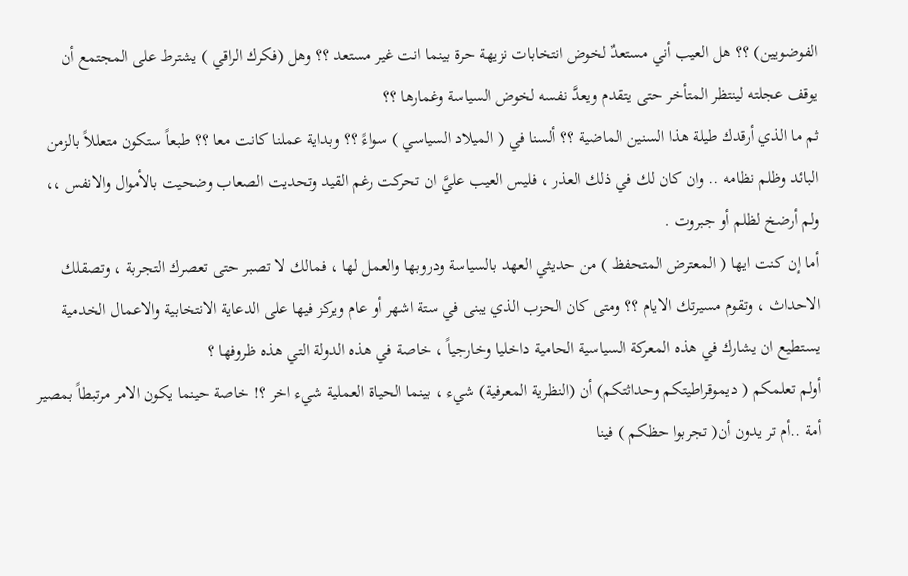الفوضويين) ؟؟ هل العيب أني مستعدٌ لخوض انتخابات نزيهة حرة بينما انت غير مستعد ؟؟ وهل (فكرك الراقي ) يشترط على المجتمع أن يوقف عجلته لينتظر المتأخر حتى يتقدم ويعدَّ نفسه لخوض السياسة وغمارها ؟؟
ثم ما الذي أرقدك طيلة هذا السنين الماضية ؟؟ ألسنا في ( الميلاد السياسي ) سواءً ؟؟ وبداية عملنا كانت معا ؟؟ طبعاً ستكون متعللاً بالزمن البائد وظلم نظامه .. وان كان لك في ذلك العذر ، فليس العيب عليَّ ان تحركت رغم القيد وتحديت الصعاب وضحيت بالأموال والانفس ،، ولم أرضخ لظلم أو جبروت .
أما إن كنت ايها ( المعترض المتحفظ ) من حديثي العهد بالسياسة ودروبها والعمل لها ، فمالك لا تصبر حتى تعصرك التجربة ، وتصقلك الاحداث ، وتقوم مسيرتك الايام ؟؟ ومتى كان الحزب الذي يبنى في ستة اشهر أو عام ويركز فيها على الدعاية الانتخابية والاعمال الخدمية يستطيع ان يشارك في هذه المعركة السياسية الحامية داخليا وخارجياً ، خاصة في هذه الدولة التي هذه ظروفها ؟
أولم تعلمكم ( ديموقراطيتكم وحداثتكم) أن (النظرية المعرفية) شيء ، بينما الحياة العملية شيء اخر ؟! خاصة حينما يكون الامر مرتبطاً بمصير أمة ..أم تر يدون أن( تجربوا حظكم ) فينا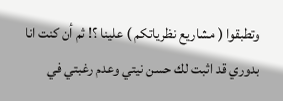وتطبقوا ( مشاريع نظرياتكم ) علينا ؟! ثم أن كنت انا بدوري قد اثبت لك حسن نيتي وعدم رغبتي في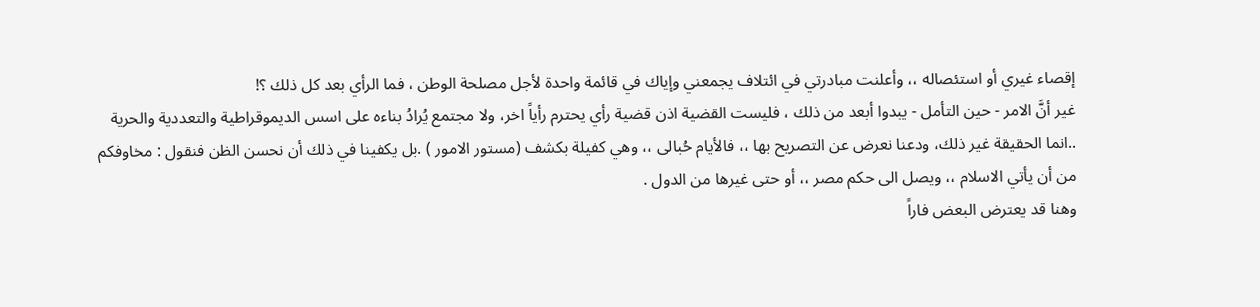إقصاء غيري أو استئصاله ،، وأعلنت مبادرتي في ائتلاف يجمعني وإياك في قائمة واحدة لأجل مصلحة الوطن ، فما الرأي بعد كل ذلك ؟!
غير أنَّ الامر - حين التأمل - يبدوا أبعد من ذلك ، فليست القضية اذن قضية رأي يحترم رأياً اخر، ولا مجتمع يُرادُ بناءه على اسس الديموقراطية والتعددية والحرية ..انما الحقيقة غير ذلك، ودعنا نعرض عن التصريح بها ،، فالأيام حُبالى ،، وهي كفيلة بكشف (مستور الامور ) .بل يكفينا في ذلك أن نحسن الظن فنقول : مخاوفكم من أن يأتي الاسلام ،، ويصل الى حكم مصر ،، أو حتى غيرها من الدول .
وهنا قد يعترض البعض فاراً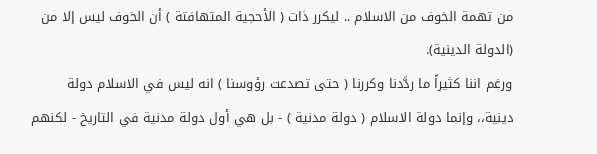من تهمة الخوف من الاسلام .. ليكرر ذات ( الأحجية المتهافتة ) أن الخوف ليس إلا من (الدولة الدينية).
ورغم اننا كثيراً ما ردَّدنا وكررنا ( حتى تصدعت رؤوسنا ) انه ليس في الاسلام دولة دينية،، وإنما دولة الاسلام ( دولة مدنية ) - بل هي أول دولة مدنية في التاريخ - لكنهم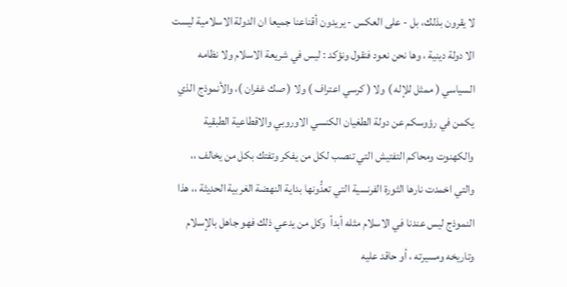لا يقرون بذلك، بل - على العكس - يريدون أقناعنا جميعا ان الدولة الاسلامية ليست الا دولة دينية ، وها نحن نعود فنقول ونؤكد : ليس في شريعة الاسلام ولا نظامه السياسي ( ممثل للإله ) ولا ( كرسي اعتراف ) ولا ( صك غفران )، والأنموذج الذي يكمن في رؤوسكم عن دولة الطغيان الكنسي الاوروبي والاقطاعية الطبقية والكهنوت ومحاكم التفتيش التي تنصب لكل من يفكر وتفتك بكل من يخالف ،، والتي اخمدت نارها الثورة الفرنسية التي تعدُّونها بداية النهضة الغربية الحديثة ،، هذا النموذج ليس عندنا في الاسلام مثله أبداً  وكل من يدعي ذلك فهو جاهل بالإسلام وتاريخه ومسيرته ، أو حاقد عليه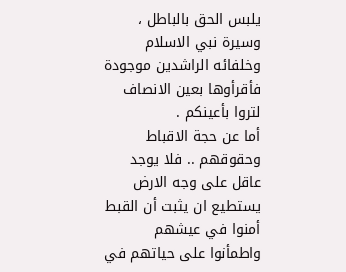يلبس الحق بالباطل ، وسيرة نبي الاسلام وخلفائه الراشدين موجودة فأقرأوها بعين الانصاف لتروا بأعينكم .
أما عن حجة الاقباط وحقوقهم .. فلا يوجد عاقل على وجه الارض يستطيع ان يثبت أن القبط أمنوا في عيشهم واطمأنوا على حياتهم في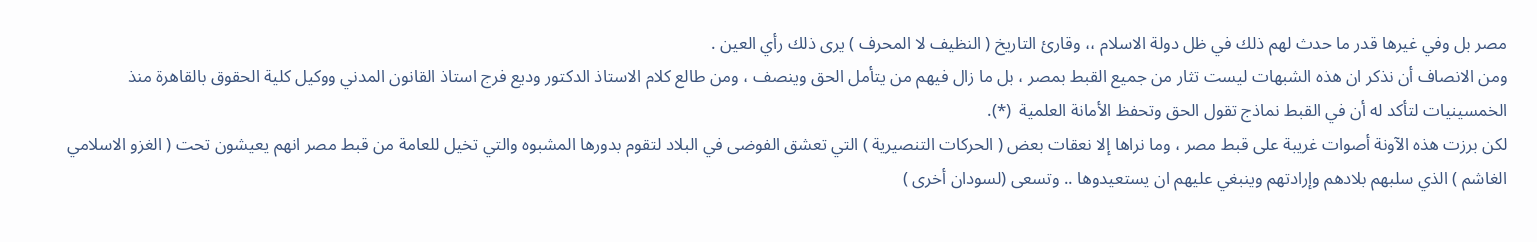مصر بل وفي غيرها قدر ما حدث لهم ذلك في ظل دولة الاسلام ،، وقارئ التاريخ ( النظيف لا المحرف ) يرى ذلك رأي العين .
ومن الانصاف أن نذكر ان هذه الشبهات ليست تثار من جميع القبط بمصر ، بل ما زال فيهم من يتأمل الحق وينصف ، ومن طالع كلام الاستاذ الدكتور وديع فرج استاذ القانون المدني ووكيل كلية الحقوق بالقاهرة منذ الخمسينيات لتأكد له أن في القبط نماذج تقول الحق وتحفظ الأمانة العلمية  (*).
لكن برزت هذه الآونة أصوات غريبة على قبط مصر ، وما نراها إلا نعقات بعض ( الحركات التنصيرية ) التي تعشق الفوضى في البلاد لتقوم بدورها المشبوه والتي تخيل للعامة من قبط مصر انهم يعيشون تحت ( الغزو الاسلامي الغاشم ) الذي سلبهم بلادهم وإرادتهم وينبغي عليهم ان يستعيدوها .. وتسعى (لسودان أخرى )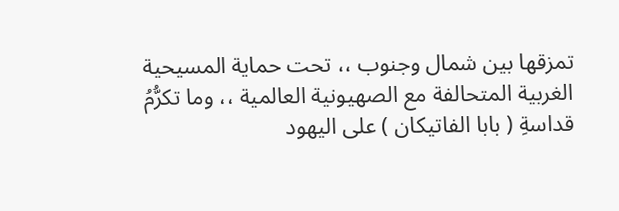تمزقها بين شمال وجنوب ،، تحت حماية المسيحية الغربية المتحالفة مع الصهيونية العالمية ،، وما تكرُّمُ قداسةِ ( بابا الفاتيكان ) على اليهود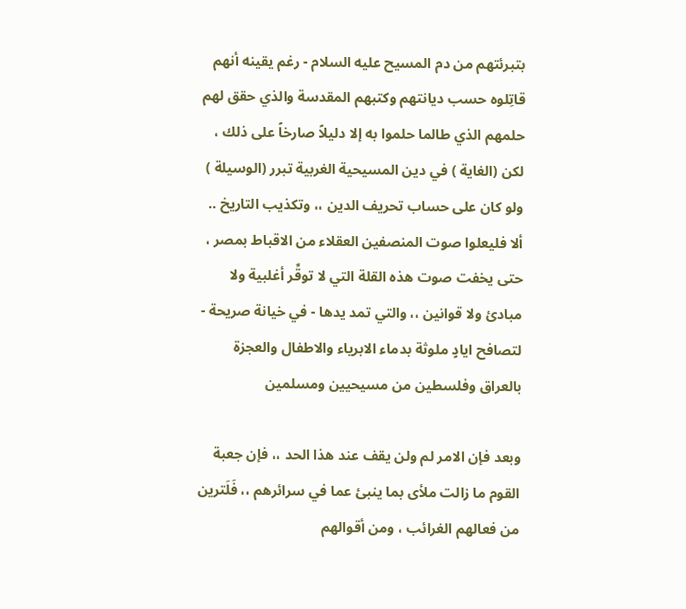بتبرئتهم من دم المسيح عليه السلام - رغم يقينه أنهم قاتِلوه حسب ديانتهم وكتبهم المقدسة والذي حقق لهم حلمهم الذي طالما حلموا به إلا دليلاً صارخاً على ذلك ، لكن (الغاية ) في دين المسيحية الغربية تبرر (الوسيلة ) ولو كان على حساب تحريف الدين ،، وتكذيب التاريخ ..
ألا فليعلوا صوت المنصفين العقلاء من الاقباط بمصر ، حتى يخفت صوت هذه القلة التي لا توقِّر أغلبية ولا مبادئ ولا قوانين ،، والتي تمد يدها - في خيانة صريحة - لتصافح ايادٍ ملوثة بدماء الابرياء والاطفال والعجزة بالعراق وفلسطين من مسيحيين ومسلمين

وبعد فإن الامر لم ولن يقف عند هذا الحد ،، فإن جعبة القوم ما زالت ملأى بما ينبئ عما في سرائرهم ،، فَلَترين من فعالهم الغرائب ، ومن أقوالهم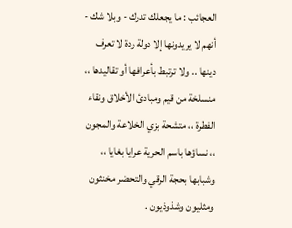العجائب : ما يجعلك تدرك - وبلا شك - أنهم لا يريدونها إلا دولة ردة لا تعرف دينها .. ولا ترتبط بأعرافها أو تقاليدها ،، منسلخة من قيم ومبادئ الأخلاق ونقاء الفطرة ،، متشحة بزي الخلاعة والمجون ،، نساؤها باسم الحرية عرايا بغايا ،، وشبابها بحجة الرقي والتحضر مخنثون ومثليون وشذوذيون .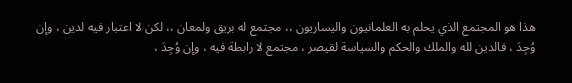هذا هو المجتمع الذي يحلم به العلمانيون واليساريون ،، مجتمع له بريق ولمعان ،، لكن لا اعتبار فيه لدين ، وإن وُجِدَ ، فالدين لله والملك والحكم والسياسة لقيصر ، مجتمع لا رابطة فيه ، وإن وُجِدَ ،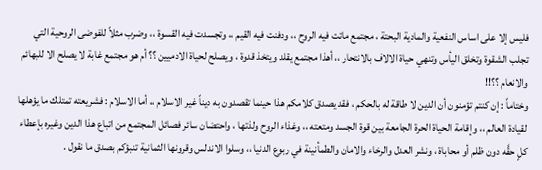فليس إلا على اساس النفعية والمادية البحتة ، مجتمع ماتت فيه الروح ،، ودفنت فيه القيم ،، وتجسدت فيه القسوة ،، وضرب مثلاً للفوضى الروحية التي تجلب الشقوة وتخلق اليأس وتنهي حياة الالاف بالانتحار ،، أهذا مجتمع يقلد ويتخذ قدوة ، ويصلح لحياة الادميين ؟؟ أم هو مجتمع غابة لا يصلح الا للبهائم والانعام ؟؟!!
وختاماً : إن كنتم تؤمنون أن الدين لا طاقة له بالحكم ، فقد يصدق كلامكم هذا حينما تقصدون به ديناً غير الاسلام ،، أما الاسلام : فشريعته تمتلك ما يؤهلها لقيادة العالم ،، وإقامة الحياة الحرة الجامعة بين قوة الجسد ومتعته ،، وغذاء الروح ولذتها ، واحتضان سائر فصائل المجتمع من اتباع هذا الدين وغيره بإعطاء كلٍ حقَّه دون ظلم أو محاباة ، ونشر العدل والرخاء والامان والطمأنينة في ربوع الدنيا ،، وسلوا الاندلس وقرونها الثمانية تنبؤكم بصدق ما نقول .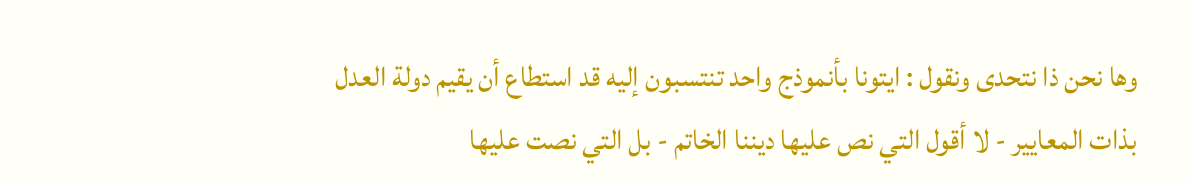وها نحن ذا نتحدى ونقول : ايتونا بأنموذج واحد تنتسبون إليه قد استطاع أن يقيم دولة العدل بذات المعايير - لا أقول التي نص عليها ديننا الخاتم - بل التي نصت عليها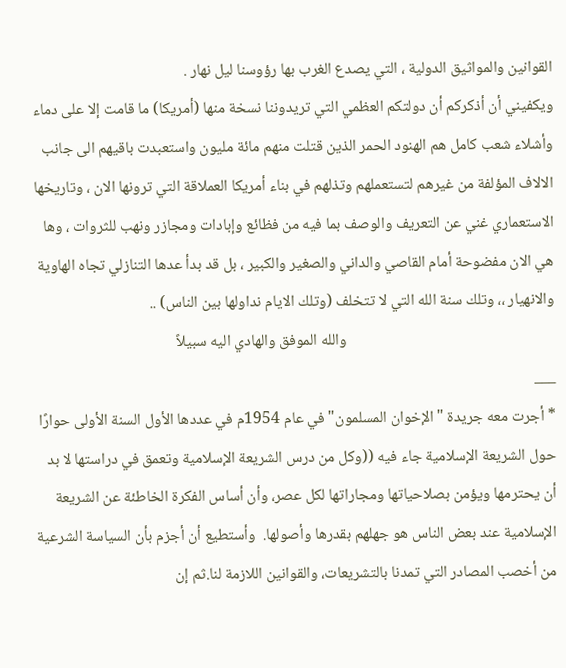القوانين والمواثيق الدولية ، التي يصدع الغرب بها رؤوسنا ليل نهار .
ويكفيني أن أذكركم أن دولتكم العظمي التي تريدوننا نسخة منها (أمريكا) ما قامت إلا على دماء وأشلاء شعب كامل هم الهنود الحمر الذين قتلت منهم مائة مليون واستعبدت باقيهم الى جانب الالاف المؤلفة من غيرهم لتستعملهم وتذلهم في بناء أمريكا العملاقة التي ترونها الان ، وتاريخها الاستعماري غني عن التعريف والوصف بما فيه من فظائع وإبادات ومجازر ونهب للثروات ، وها هي الان مفضوحة أمام القاصي والداني والصغير والكبير ، بل قد بدأ عدها التنازلي تجاه الهاوية والانهيار ،، وتلك سنة الله التي لا تتخلف (وتلك الايام نداولها بين الناس) ..
                                                           والله الموفق والهادي اليه سبيلاً
___
* أجرت معه جريدة "الإخوان المسلمون" في عام 1954م في عددها الأول السنة الأولى حوارًا حول الشريعة الإسلامية جاء فيه ((وكل من درس الشريعة الإسلامية وتعمق في دراستها لا بد أن يحترمها ويؤمن بصلاحياتها ومجاراتها لكل عصر، وأن أساس الفكرة الخاطئة عن الشريعة الإسلامية عند بعض الناس هو جهلهم بقدرها وأصولها.  وأستطيع أن أجزم بأن السياسة الشرعية من أخصب المصادر التي تمدنا بالتشريعات، والقوانين اللازمة لنا.ثم إن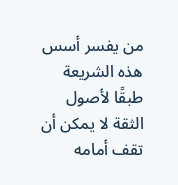من يفسر أسس هذه الشريعة طبقًا لأصول الثقة لا يمكن أن تقف أمامه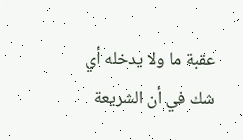عقبة ما ولا يدخله أي شك في أن الشريعة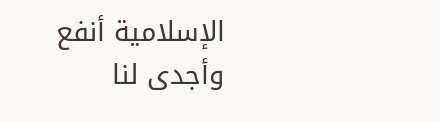الإسلامية أنفع وأجدى لنا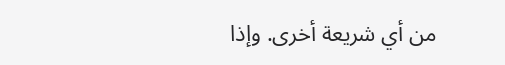من أي شريعة أخرى. وإذا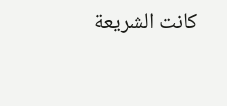كانت الشريعة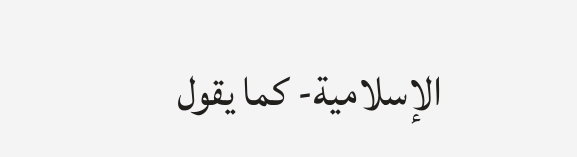الإسلامية- كما يقول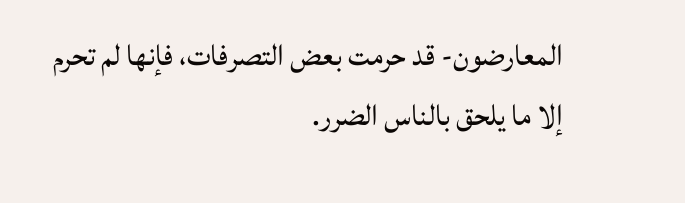المعارضون- قد حرمت بعض التصرفات، فإنها لم تحرم إلا ما يلحق بالناس الضرر.